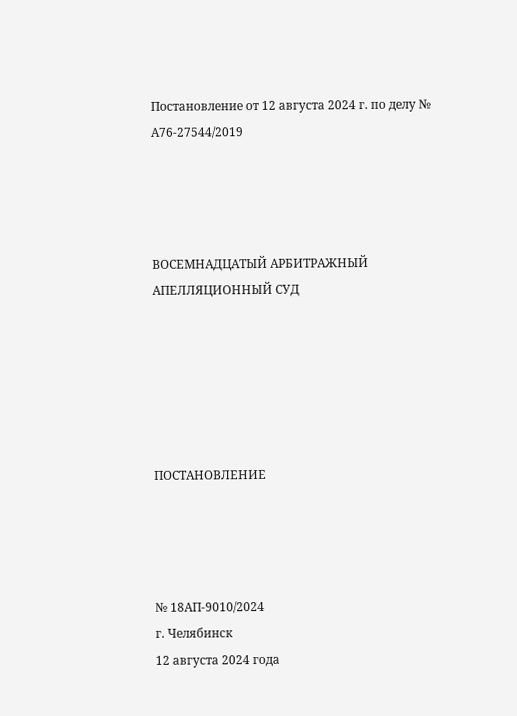Постановление от 12 августа 2024 г. по делу № А76-27544/2019




ВОСЕМНАДЦАТЫЙ АРБИТРАЖНЫЙ АПЕЛЛЯЦИОННЫЙ СУД






ПОСТАНОВЛЕНИЕ




№ 18АП-9010/2024
г. Челябинск
12 августа 2024 года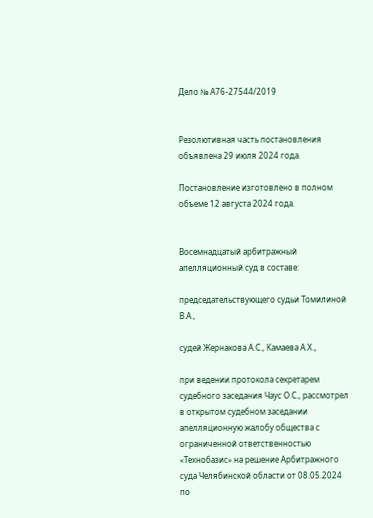Дело № А76-27544/2019


Резолютивная часть постановления объявлена 29 июля 2024 года.

Постановление изготовлено в полном объеме 12 августа 2024 года.


Восемнадцатый арбитражный апелляционный суд в составе:

председательствующего судьи Томилиной В.А.,

судей Жернакова А.С., Камаева А.Х.,

при ведении протокола секретарем судебного заседания Чаус О.С., рассмотрел в открытом судебном заседании апелляционную жалобу общества с ограниченной ответственностью «Технобазис» на решение Арбитражного суда Челябинской области от 08.05.2024 по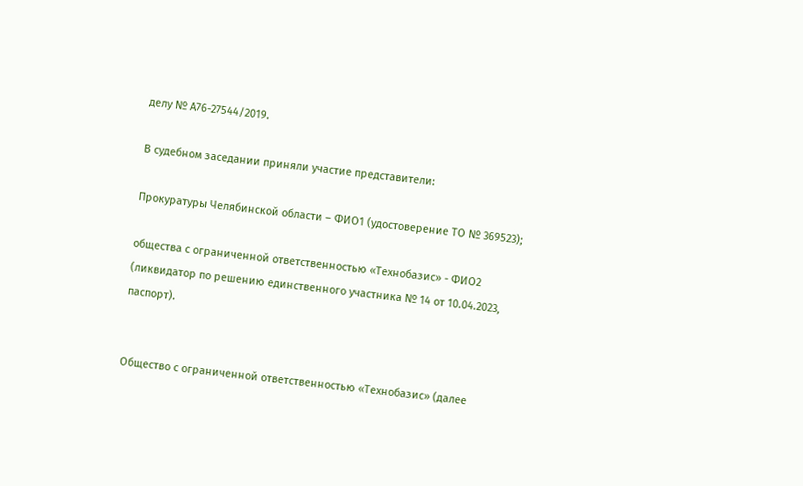делу № А76-27544/2019.

В судебном заседании приняли участие представители:

Прокуратуры Челябинской области – ФИО1 (удостоверение ТО № 369523);

общества с ограниченной ответственностью «Технобазис» - ФИО2 (ликвидатор по решению единственного участника № 14 от 10.04.2023, паспорт).


Общество с ограниченной ответственностью «Технобазис» (далее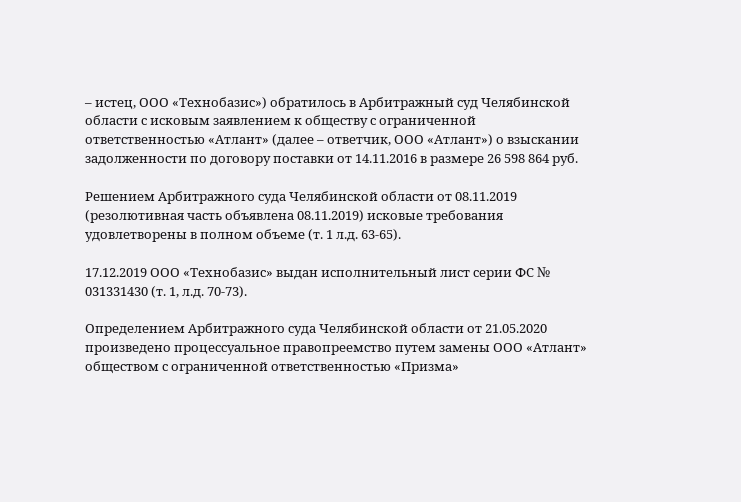– истец, ООО «Технобазис») обратилось в Арбитражный суд Челябинской области с исковым заявлением к обществу с ограниченной ответственностью «Атлант» (далее – ответчик, ООО «Атлант») о взыскании задолженности по договору поставки от 14.11.2016 в размере 26 598 864 руб.

Решением Арбитражного суда Челябинской области от 08.11.2019 (резолютивная часть объявлена 08.11.2019) исковые требования удовлетворены в полном объеме (т. 1 л.д. 63-65).

17.12.2019 ООО «Технобазис» выдан исполнительный лист серии ФС № 031331430 (т. 1, л.д. 70-73).

Определением Арбитражного суда Челябинской области от 21.05.2020 произведено процессуальное правопреемство путем замены ООО «Атлант» обществом с ограниченной ответственностью «Призма»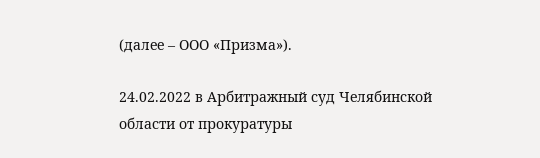(далее – ООО «Призма»).

24.02.2022 в Арбитражный суд Челябинской области от прокуратуры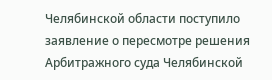Челябинской области поступило заявление о пересмотре решения Арбитражного суда Челябинской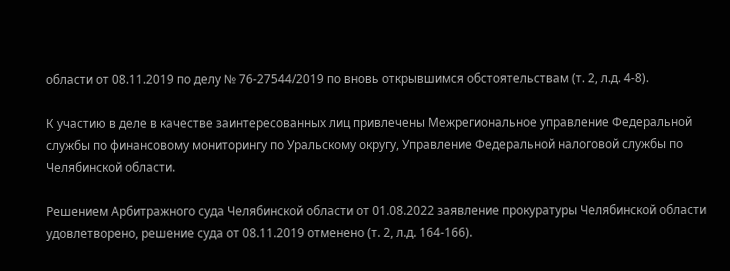области от 08.11.2019 по делу № 76-27544/2019 по вновь открывшимся обстоятельствам (т. 2, л.д. 4-8).

К участию в деле в качестве заинтересованных лиц привлечены Межрегиональное управление Федеральной службы по финансовому мониторингу по Уральскому округу, Управление Федеральной налоговой службы по Челябинской области.

Решением Арбитражного суда Челябинской области от 01.08.2022 заявление прокуратуры Челябинской области удовлетворено, решение суда от 08.11.2019 отменено (т. 2, л.д. 164-166).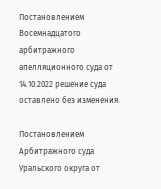Постановлением Восемнадцатого арбитражного апелляционного суда от 14.10.2022 решение суда оставлено без изменения.

Постановлением Арбитражного суда Уральского округа от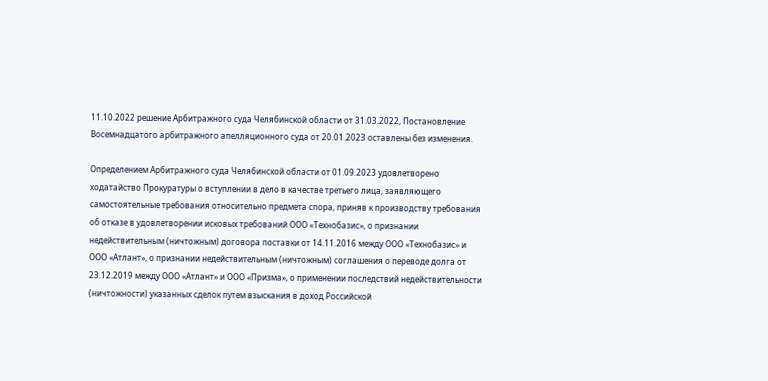11.10.2022 решение Арбитражного суда Челябинской области от 31.03.2022, Постановление Восемнадцатого арбитражного апелляционного суда от 20.01.2023 оставлены без изменения.

Определением Арбитражного суда Челябинской области от 01.09.2023 удовлетворено ходатайство Прокуратуры о вступлении в дело в качестве третьего лица, заявляющего самостоятельные требования относительно предмета спора, приняв к производству требования об отказе в удовлетворении исковых требований ООО «Технобазис», о признании недействительным (ничтожным) договора поставки от 14.11.2016 между ООО «Технобазис» и ООО «Атлант», о признании недействительным (ничтожным) соглашения о переводе долга от 23.12.2019 между ООО «Атлант» и ООО «Призма», о применении последствий недействительности (ничтожности) указанных сделок путем взыскания в доход Российской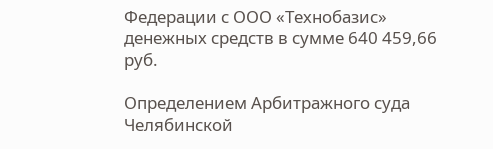Федерации с ООО «Технобазис» денежных средств в сумме 640 459,66 руб.

Определением Арбитражного суда Челябинской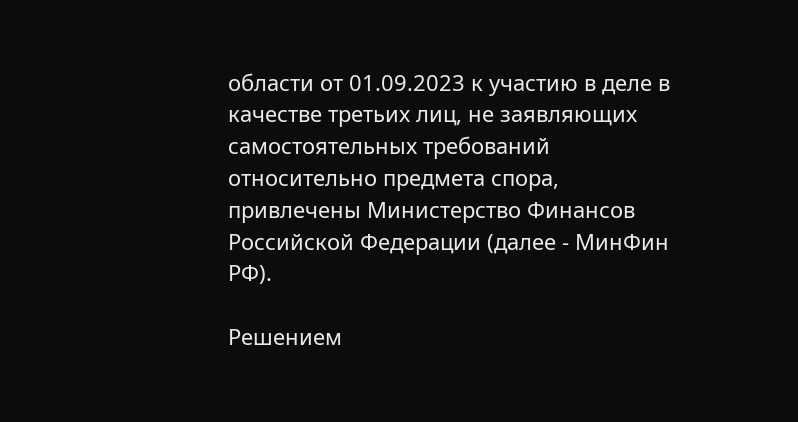области от 01.09.2023 к участию в деле в качестве третьих лиц, не заявляющих самостоятельных требований относительно предмета спора, привлечены Министерство Финансов Российской Федерации (далее - МинФин РФ).

Решением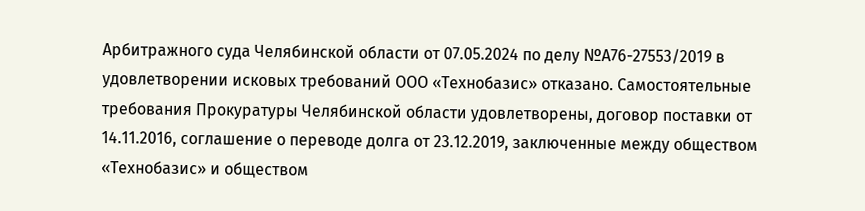Арбитражного суда Челябинской области от 07.05.2024 по делу №А76-27553/2019 в удовлетворении исковых требований ООО «Технобазис» отказано. Самостоятельные требования Прокуратуры Челябинской области удовлетворены, договор поставки от 14.11.2016, соглашение о переводе долга от 23.12.2019, заключенные между обществом «Технобазис» и обществом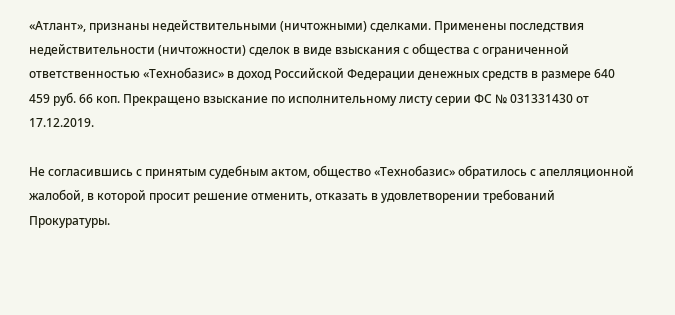«Атлант», признаны недействительными (ничтожными) сделками. Применены последствия недействительности (ничтожности) сделок в виде взыскания с общества с ограниченной ответственностью «Технобазис» в доход Российской Федерации денежных средств в размере 640 459 руб. 66 коп. Прекращено взыскание по исполнительному листу серии ФС № 031331430 от 17.12.2019.

Не согласившись с принятым судебным актом, общество «Технобазис» обратилось с апелляционной жалобой, в которой просит решение отменить, отказать в удовлетворении требований Прокуратуры.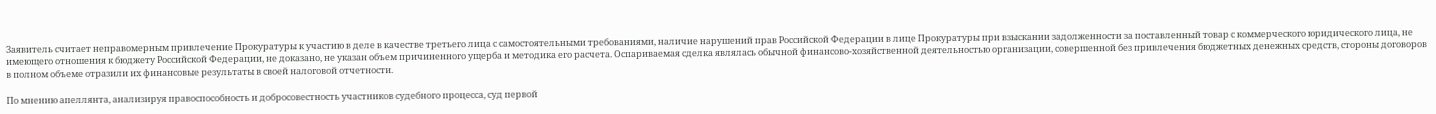Заявитель считает неправомерным привлечение Прокуратуры к участию в деле в качестве третьего лица с самостоятельными требованиями, наличие нарушений прав Российской Федерации в лице Прокуратуры при взыскании задолженности за поставленный товар с коммерческого юридического лица, не имеющего отношения к бюджету Российской Федерации, не доказано, не указан объем причиненного ущерба и методика его расчета. Оспариваемая сделка являлась обычной финансово-хозяйственной деятельностью организации, совершенной без привлечения бюджетных денежных средств, стороны договоров в полном объеме отразили их финансовые результаты в своей налоговой отчетности.

По мнению апеллянта, анализируя правоспособность и добросовестность участников судебного процесса, суд первой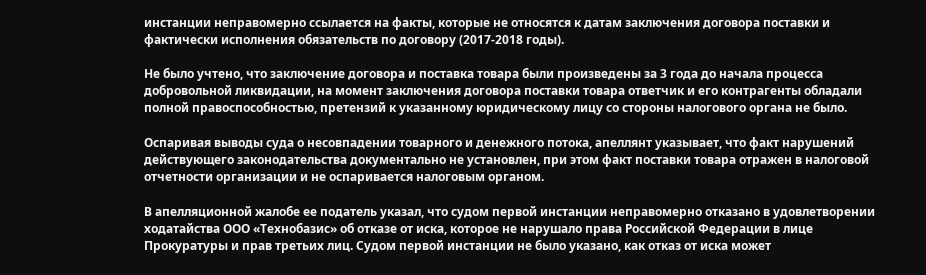инстанции неправомерно ссылается на факты, которые не относятся к датам заключения договора поставки и фактически исполнения обязательств по договору (2017-2018 годы).

Не было учтено, что заключение договора и поставка товара были произведены за 3 года до начала процесса добровольной ликвидации, на момент заключения договора поставки товара ответчик и его контрагенты обладали полной правоспособностью, претензий к указанному юридическому лицу со стороны налогового органа не было.

Оспаривая выводы суда о несовпадении товарного и денежного потока, апеллянт указывает, что факт нарушений действующего законодательства документально не установлен, при этом факт поставки товара отражен в налоговой отчетности организации и не оспаривается налоговым органом.

В апелляционной жалобе ее податель указал, что судом первой инстанции неправомерно отказано в удовлетворении ходатайства ООО «Технобазис» об отказе от иска, которое не нарушало права Российской Федерации в лице Прокуратуры и прав третьих лиц. Судом первой инстанции не было указано, как отказ от иска может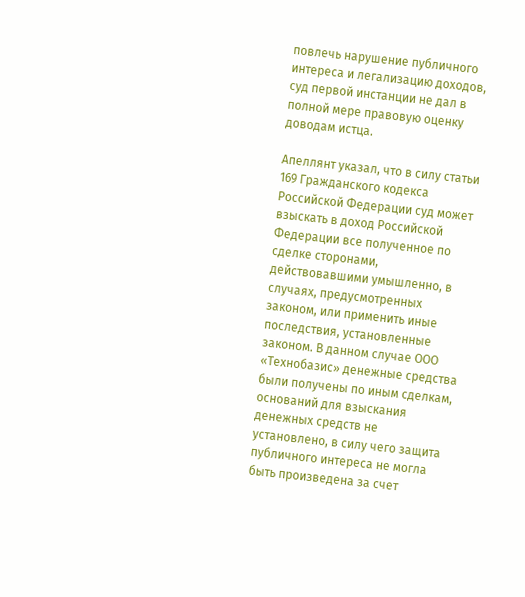повлечь нарушение публичного интереса и легализацию доходов, суд первой инстанции не дал в полной мере правовую оценку доводам истца.

Апеллянт указал, что в силу статьи 169 Гражданского кодекса Российской Федерации суд может взыскать в доход Российской Федерации все полученное по сделке сторонами, действовавшими умышленно, в случаях, предусмотренных законом, или применить иные последствия, установленные законом. В данном случае ООО «Технобазис» денежные средства были получены по иным сделкам, оснований для взыскания денежных средств не установлено, в силу чего защита публичного интереса не могла быть произведена за счет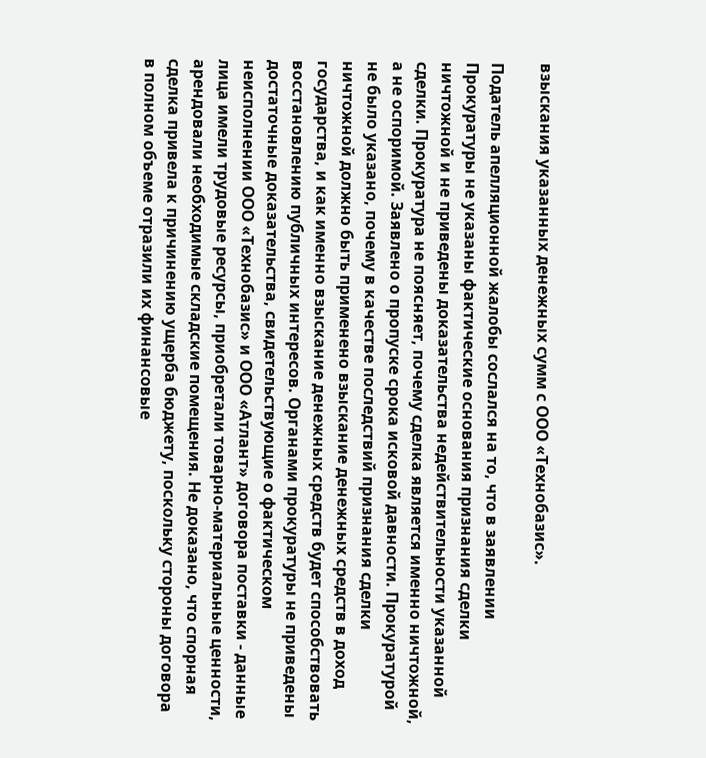взыскания указанных денежных сумм с ООО «Технобазис».

Податель апелляционной жалобы сослался на то, что в заявлении Прокуратуры не указаны фактические основания признания сделки ничтожной и не приведены доказательства недействительности указанной сделки. Прокуратура не поясняет, почему сделка является именно ничтожной, а не оспоримой. Заявлено о пропуске срока исковой давности. Прокуратурой не было указано, почему в качестве последствий признания сделки ничтожной должно быть применено взыскание денежных средств в доход государства, и как именно взыскание денежных средств будет способствовать восстановлению публичных интересов. Органами прокуратуры не приведены достаточные доказательства, свидетельствующие о фактическом неисполнении ООО «Технобазис» и ООО «Атлант» договора поставки - данные лица имели трудовые ресурсы, приобретали товарно-материальные ценности, арендовали необходимые складские помещения. Не доказано, что спорная сделка привела к причинению ущерба бюджету, поскольку стороны договора в полном объеме отразили их финансовые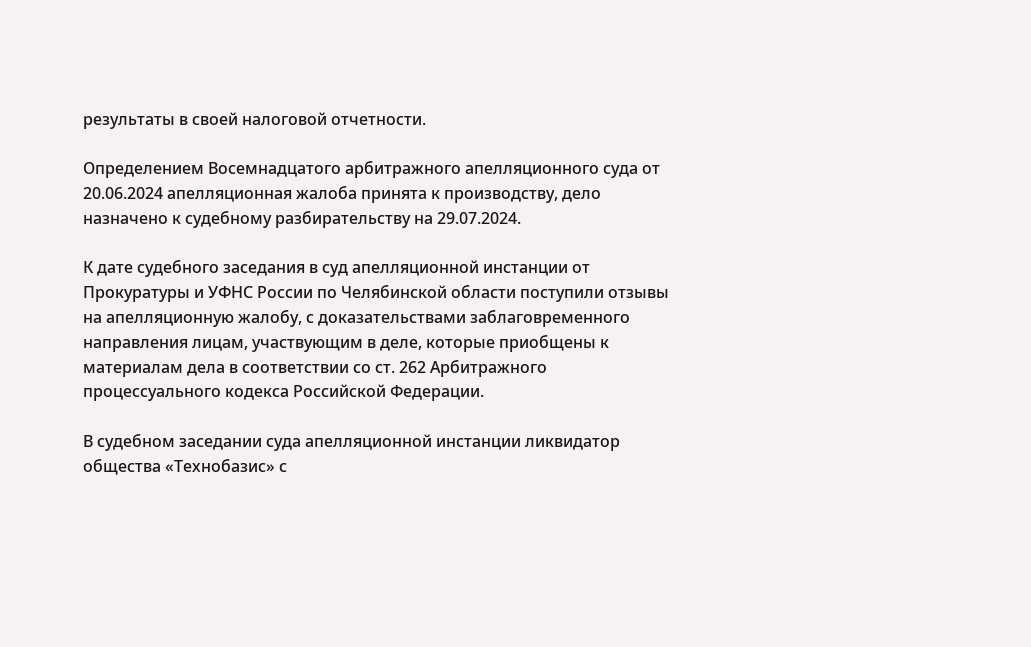результаты в своей налоговой отчетности.

Определением Восемнадцатого арбитражного апелляционного суда от 20.06.2024 апелляционная жалоба принята к производству, дело назначено к судебному разбирательству на 29.07.2024.

К дате судебного заседания в суд апелляционной инстанции от Прокуратуры и УФНС России по Челябинской области поступили отзывы на апелляционную жалобу, с доказательствами заблаговременного направления лицам, участвующим в деле, которые приобщены к материалам дела в соответствии со ст. 262 Арбитражного процессуального кодекса Российской Федерации.

В судебном заседании суда апелляционной инстанции ликвидатор общества «Технобазис» с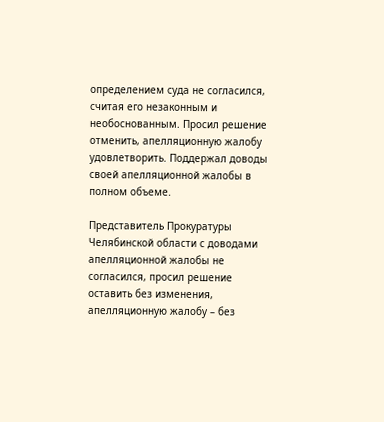определением суда не согласился, считая его незаконным и необоснованным. Просил решение отменить, апелляционную жалобу удовлетворить. Поддержал доводы своей апелляционной жалобы в полном объеме.

Представитель Прокуратуры Челябинской области с доводами апелляционной жалобы не согласился, просил решение оставить без изменения, апелляционную жалобу – без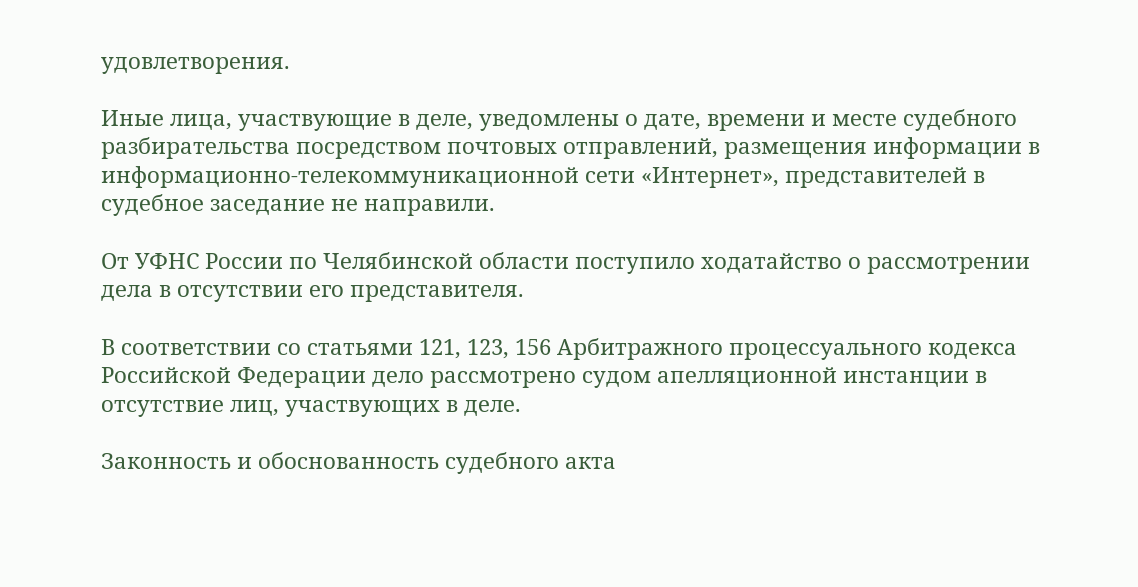удовлетворения.

Иные лица, участвующие в деле, уведомлены о дате, времени и месте судебного разбирательства посредством почтовых отправлений, размещения информации в информационно-телекоммуникационной сети «Интернет», представителей в судебное заседание не направили.

От УФНС России по Челябинской области поступило ходатайство о рассмотрении дела в отсутствии его представителя.

В соответствии со статьями 121, 123, 156 Арбитражного процессуального кодекса Российской Федерации дело рассмотрено судом апелляционной инстанции в отсутствие лиц, участвующих в деле.

Законность и обоснованность судебного акта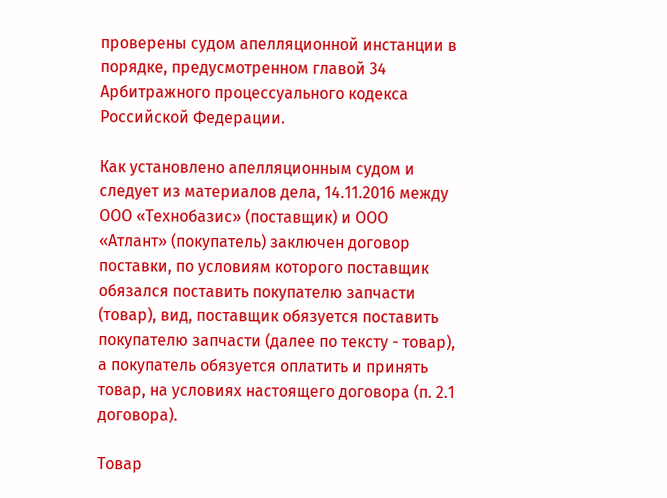проверены судом апелляционной инстанции в порядке, предусмотренном главой 34 Арбитражного процессуального кодекса Российской Федерации.

Как установлено апелляционным судом и следует из материалов дела, 14.11.2016 между ООО «Технобазис» (поставщик) и ООО «Атлант» (покупатель) заключен договор поставки, по условиям которого поставщик обязался поставить покупателю запчасти (товар), вид, поставщик обязуется поставить покупателю запчасти (далее по тексту - товар), а покупатель обязуется оплатить и принять товар, на условиях настоящего договора (п. 2.1 договора).

Товар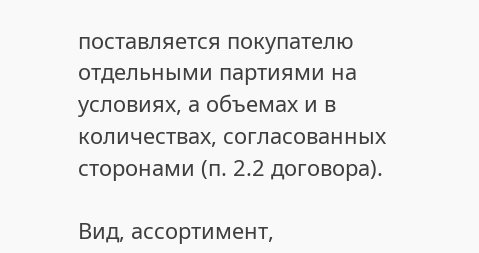поставляется покупателю отдельными партиями на условиях, а объемах и в количествах, согласованных сторонами (п. 2.2 договора).

Вид, ассортимент,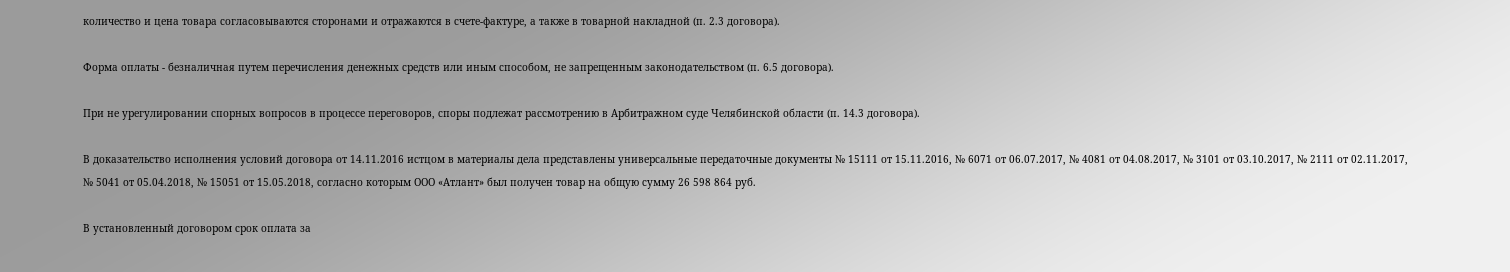количество и цена товара согласовываются сторонами и отражаются в счете-фактуре, а также в товарной накладной (п. 2.3 договора).

Форма оплаты - безналичная путем перечисления денежных средств или иным способом, не запрещенным законодательством (п. 6.5 договора).

При не урегулировании спорных вопросов в процессе переговоров, споры подлежат рассмотрению в Арбитражном суде Челябинской области (п. 14.3 договора).

В доказательство исполнения условий договора от 14.11.2016 истцом в материалы дела представлены универсальные передаточные документы № 15111 от 15.11.2016, № 6071 от 06.07.2017, № 4081 от 04.08.2017, № 3101 от 03.10.2017, № 2111 от 02.11.2017, № 5041 от 05.04.2018, № 15051 от 15.05.2018, согласно которым ООО «Атлант» был получен товар на общую сумму 26 598 864 руб.

В установленный договором срок оплата за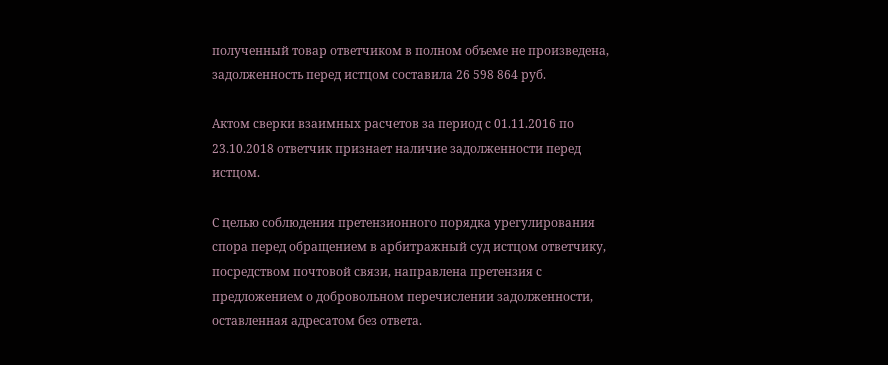полученный товар ответчиком в полном объеме не произведена, задолженность перед истцом составила 26 598 864 руб.

Актом сверки взаимных расчетов за период с 01.11.2016 по 23.10.2018 ответчик признает наличие задолженности перед истцом.

С целью соблюдения претензионного порядка урегулирования спора перед обращением в арбитражный суд истцом ответчику, посредством почтовой связи, направлена претензия с предложением о добровольном перечислении задолженности, оставленная адресатом без ответа.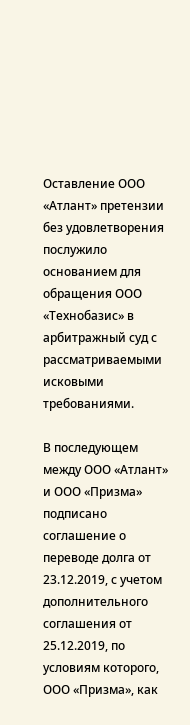Оставление ООО «Атлант» претензии без удовлетворения послужило основанием для обращения ООО «Технобазис» в арбитражный суд с рассматриваемыми исковыми требованиями.

В последующем между ООО «Атлант» и ООО «Призма» подписано соглашение о переводе долга от 23.12.2019, с учетом дополнительного соглашения от 25.12.2019, по условиям которого, ООО «Призма», как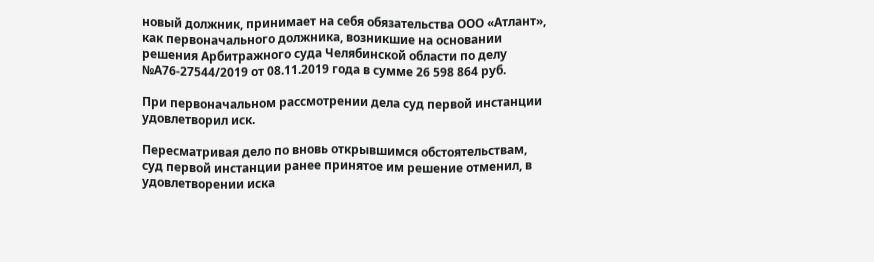новый должник, принимает на себя обязательства ООО «Атлант», как первоначального должника, возникшие на основании решения Арбитражного суда Челябинской области по делу №А76-27544/2019 от 08.11.2019 года в сумме 26 598 864 руб.

При первоначальном рассмотрении дела суд первой инстанции удовлетворил иск.

Пересматривая дело по вновь открывшимся обстоятельствам, суд первой инстанции ранее принятое им решение отменил, в удовлетворении иска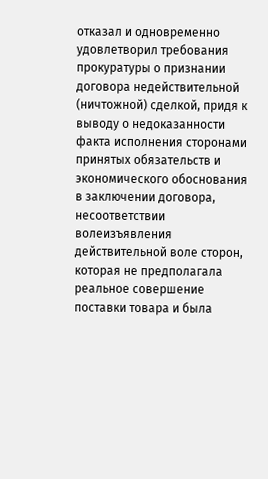отказал и одновременно удовлетворил требования прокуратуры о признании договора недействительной (ничтожной) сделкой, придя к выводу о недоказанности факта исполнения сторонами принятых обязательств и экономического обоснования в заключении договора, несоответствии волеизъявления действительной воле сторон, которая не предполагала реальное совершение поставки товара и была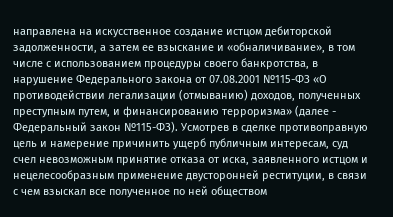направлена на искусственное создание истцом дебиторской задолженности, а затем ее взыскание и «обналичивание», в том числе с использованием процедуры своего банкротства, в нарушение Федерального закона от 07.08.2001 №115-ФЗ «О противодействии легализации (отмыванию) доходов, полученных преступным путем, и финансированию терроризма» (далее - Федеральный закон №115-ФЗ). Усмотрев в сделке противоправную цель и намерение причинить ущерб публичным интересам, суд счел невозможным принятие отказа от иска, заявленного истцом и нецелесообразным применение двусторонней реституции, в связи с чем взыскал все полученное по ней обществом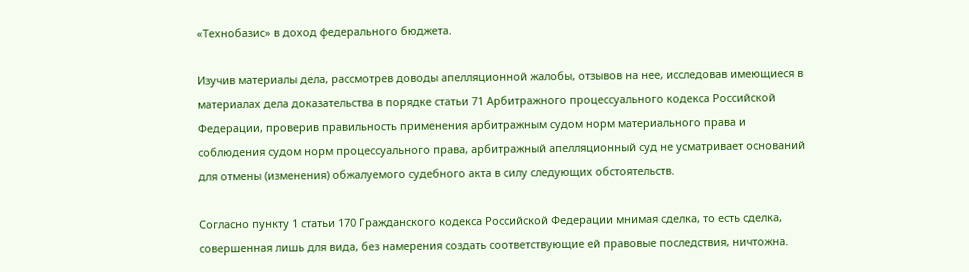«Технобазис» в доход федерального бюджета.

Изучив материалы дела, рассмотрев доводы апелляционной жалобы, отзывов на нее, исследовав имеющиеся в материалах дела доказательства в порядке статьи 71 Арбитражного процессуального кодекса Российской Федерации, проверив правильность применения арбитражным судом норм материального права и соблюдения судом норм процессуального права, арбитражный апелляционный суд не усматривает оснований для отмены (изменения) обжалуемого судебного акта в силу следующих обстоятельств.

Согласно пункту 1 статьи 170 Гражданского кодекса Российской Федерации мнимая сделка, то есть сделка, совершенная лишь для вида, без намерения создать соответствующие ей правовые последствия, ничтожна.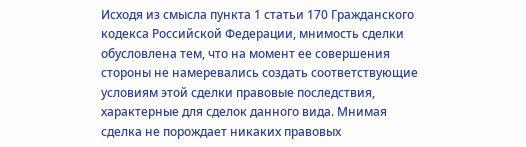Исходя из смысла пункта 1 статьи 170 Гражданского кодекса Российской Федерации, мнимость сделки обусловлена тем, что на момент ее совершения стороны не намеревались создать соответствующие условиям этой сделки правовые последствия, характерные для сделок данного вида. Мнимая сделка не порождает никаких правовых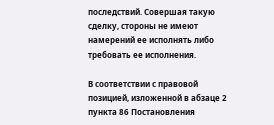последствий. Совершая такую сделку, стороны не имеют намерений ее исполнять либо требовать ее исполнения.

В соответствии с правовой позицией, изложенной в абзаце 2 пункта 86 Постановления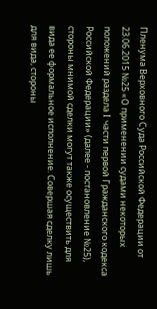Пленума Верховного Суда Российской Федерации от 23.06.2015 №25 «О применении судами некоторых положений раздела I части первой Гражданского кодекса Российской Федерации» (далее - постановление №25), стороны мнимой сделки могут также осуществить для вида ее формальное исполнение. Совершая сделку лишь для вида, стороны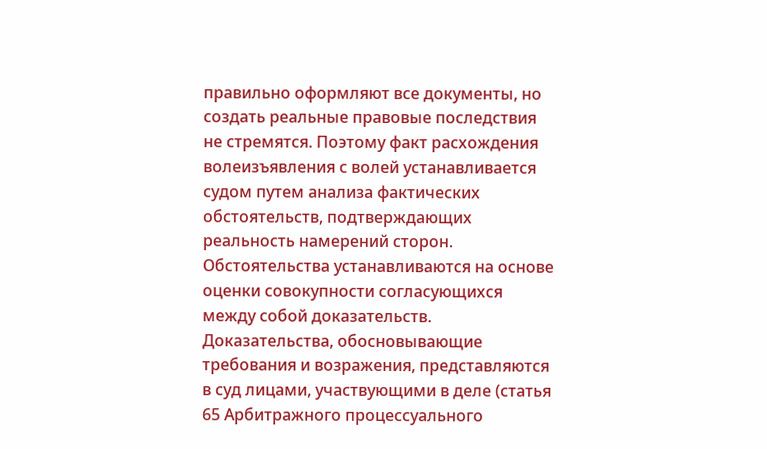правильно оформляют все документы, но создать реальные правовые последствия не стремятся. Поэтому факт расхождения волеизъявления с волей устанавливается судом путем анализа фактических обстоятельств, подтверждающих реальность намерений сторон. Обстоятельства устанавливаются на основе оценки совокупности согласующихся между собой доказательств. Доказательства, обосновывающие требования и возражения, представляются в суд лицами, участвующими в деле (статья 65 Арбитражного процессуального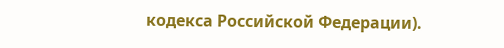кодекса Российской Федерации).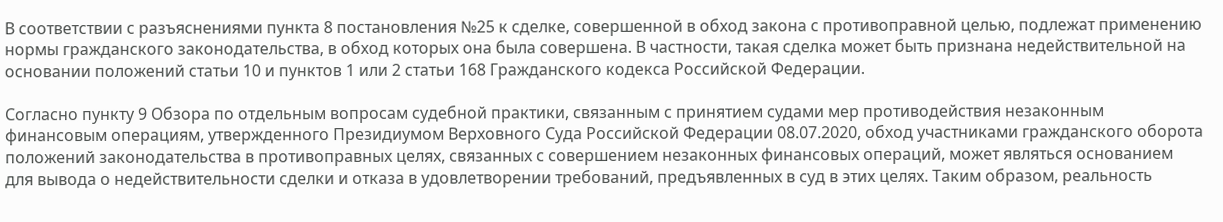В соответствии с разъяснениями пункта 8 постановления №25 к сделке, совершенной в обход закона с противоправной целью, подлежат применению нормы гражданского законодательства, в обход которых она была совершена. В частности, такая сделка может быть признана недействительной на основании положений статьи 10 и пунктов 1 или 2 статьи 168 Гражданского кодекса Российской Федерации.

Согласно пункту 9 Обзора по отдельным вопросам судебной практики, связанным с принятием судами мер противодействия незаконным финансовым операциям, утвержденного Президиумом Верховного Суда Российской Федерации 08.07.2020, обход участниками гражданского оборота положений законодательства в противоправных целях, связанных с совершением незаконных финансовых операций, может являться основанием для вывода о недействительности сделки и отказа в удовлетворении требований, предъявленных в суд в этих целях. Таким образом, реальность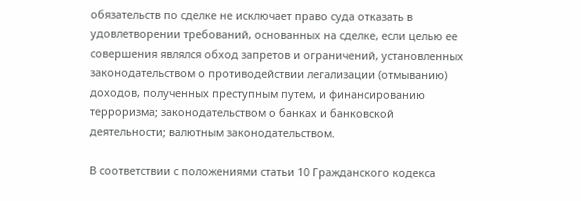обязательств по сделке не исключает право суда отказать в удовлетворении требований, основанных на сделке, если целью ее совершения являлся обход запретов и ограничений, установленных законодательством о противодействии легализации (отмыванию) доходов, полученных преступным путем, и финансированию терроризма; законодательством о банках и банковской деятельности; валютным законодательством.

В соответствии с положениями статьи 10 Гражданского кодекса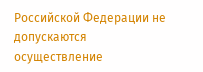Российской Федерации не допускаются осуществление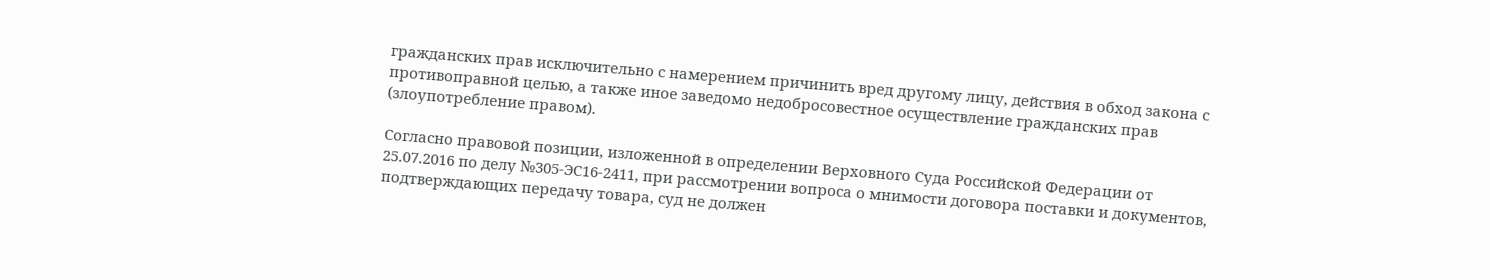гражданских прав исключительно с намерением причинить вред другому лицу, действия в обход закона с противоправной целью, а также иное заведомо недобросовестное осуществление гражданских прав (злоупотребление правом).

Согласно правовой позиции, изложенной в определении Верховного Суда Российской Федерации от 25.07.2016 по делу №305-ЭС16-2411, при рассмотрении вопроса о мнимости договора поставки и документов, подтверждающих передачу товара, суд не должен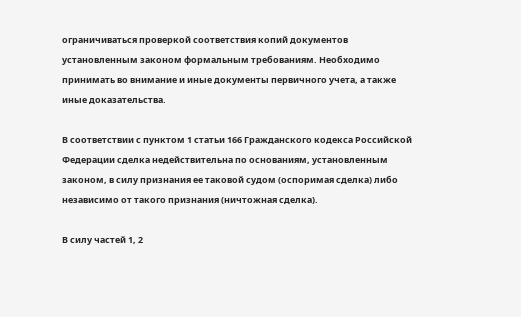ограничиваться проверкой соответствия копий документов установленным законом формальным требованиям. Необходимо принимать во внимание и иные документы первичного учета, а также иные доказательства.

В соответствии с пунктом 1 статьи 166 Гражданского кодекса Российской Федерации сделка недействительна по основаниям, установленным законом, в силу признания ее таковой судом (оспоримая сделка) либо независимо от такого признания (ничтожная сделка).

В силу частей 1, 2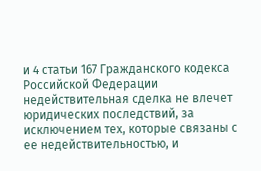и 4 статьи 167 Гражданского кодекса Российской Федерации недействительная сделка не влечет юридических последствий, за исключением тех, которые связаны с ее недействительностью, и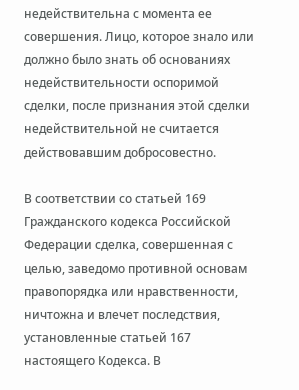недействительна с момента ее совершения. Лицо, которое знало или должно было знать об основаниях недействительности оспоримой сделки, после признания этой сделки недействительной не считается действовавшим добросовестно.

В соответствии со статьей 169 Гражданского кодекса Российской Федерации сделка, совершенная с целью, заведомо противной основам правопорядка или нравственности, ничтожна и влечет последствия, установленные статьей 167 настоящего Кодекса. В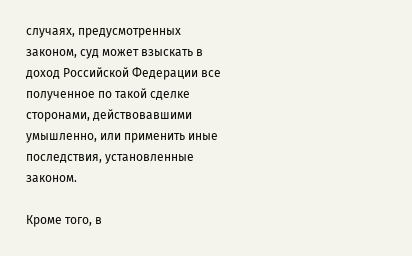случаях, предусмотренных законом, суд может взыскать в доход Российской Федерации все полученное по такой сделке сторонами, действовавшими умышленно, или применить иные последствия, установленные законом.

Кроме того, в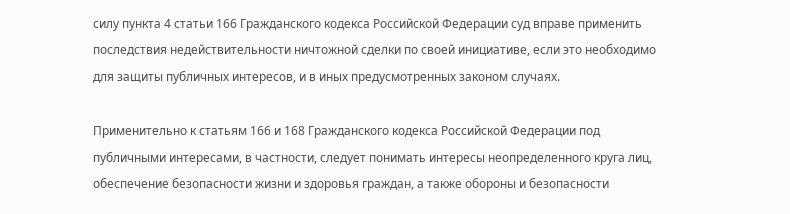силу пункта 4 статьи 166 Гражданского кодекса Российской Федерации суд вправе применить последствия недействительности ничтожной сделки по своей инициативе, если это необходимо для защиты публичных интересов, и в иных предусмотренных законом случаях.

Применительно к статьям 166 и 168 Гражданского кодекса Российской Федерации под публичными интересами, в частности, следует понимать интересы неопределенного круга лиц, обеспечение безопасности жизни и здоровья граждан, а также обороны и безопасности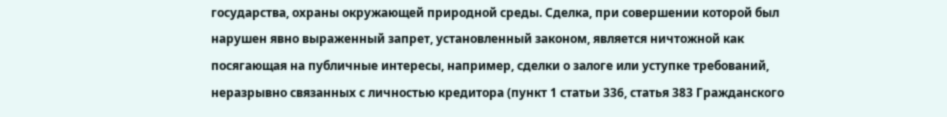государства, охраны окружающей природной среды. Сделка, при совершении которой был нарушен явно выраженный запрет, установленный законом, является ничтожной как посягающая на публичные интересы, например, сделки о залоге или уступке требований, неразрывно связанных с личностью кредитора (пункт 1 статьи 336, статья 383 Гражданского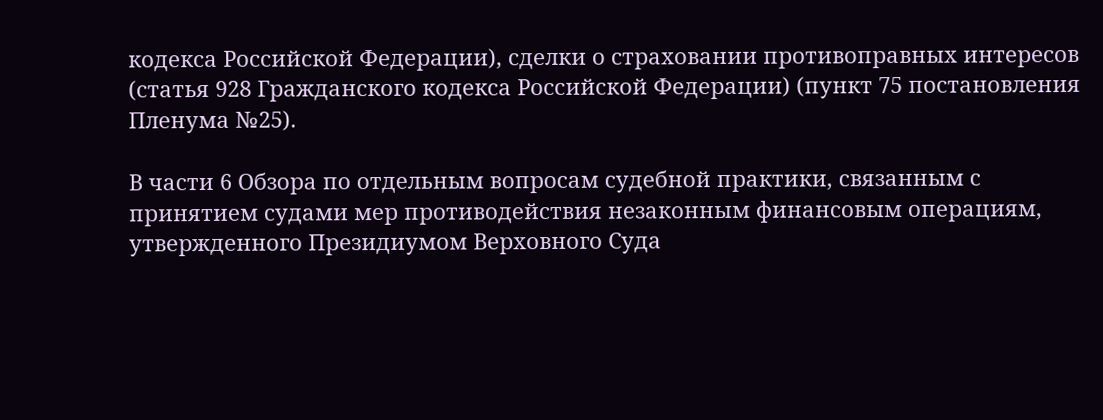кодекса Российской Федерации), сделки о страховании противоправных интересов (статья 928 Гражданского кодекса Российской Федерации) (пункт 75 постановления Пленума №25).

В части 6 Обзора по отдельным вопросам судебной практики, связанным с принятием судами мер противодействия незаконным финансовым операциям, утвержденного Президиумом Верховного Суда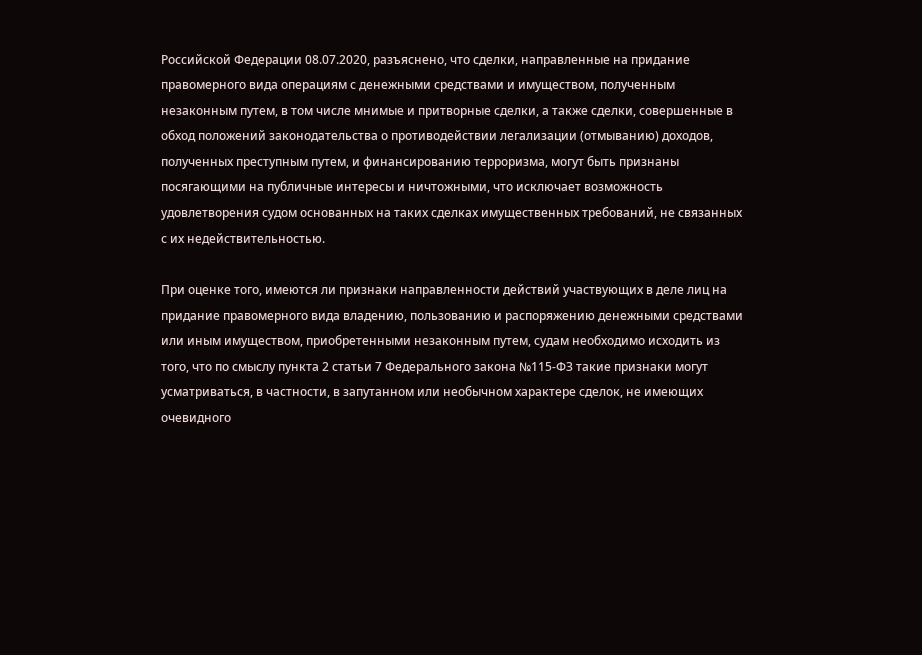Российской Федерации 08.07.2020, разъяснено, что сделки, направленные на придание правомерного вида операциям с денежными средствами и имуществом, полученным незаконным путем, в том числе мнимые и притворные сделки, а также сделки, совершенные в обход положений законодательства о противодействии легализации (отмыванию) доходов, полученных преступным путем, и финансированию терроризма, могут быть признаны посягающими на публичные интересы и ничтожными, что исключает возможность удовлетворения судом основанных на таких сделках имущественных требований, не связанных с их недействительностью.

При оценке того, имеются ли признаки направленности действий участвующих в деле лиц на придание правомерного вида владению, пользованию и распоряжению денежными средствами или иным имуществом, приобретенными незаконным путем, судам необходимо исходить из того, что по смыслу пункта 2 статьи 7 Федерального закона №115-ФЗ такие признаки могут усматриваться, в частности, в запутанном или необычном характере сделок, не имеющих очевидного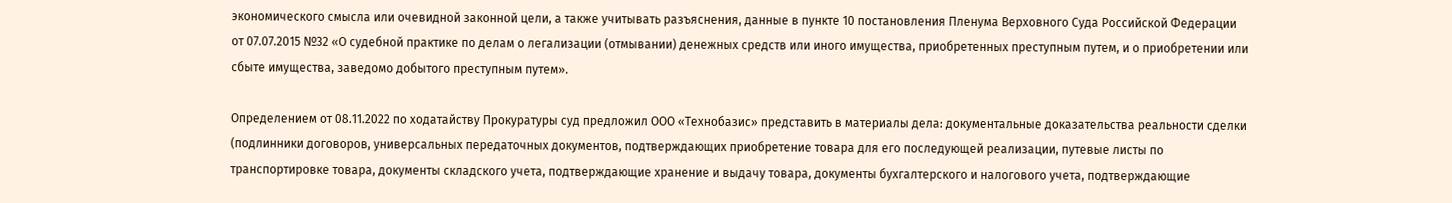экономического смысла или очевидной законной цели, а также учитывать разъяснения, данные в пункте 10 постановления Пленума Верховного Суда Российской Федерации от 07.07.2015 №32 «О судебной практике по делам о легализации (отмывании) денежных средств или иного имущества, приобретенных преступным путем, и о приобретении или сбыте имущества, заведомо добытого преступным путем».

Определением от 08.11.2022 по ходатайству Прокуратуры суд предложил ООО «Технобазис» представить в материалы дела: документальные доказательства реальности сделки (подлинники договоров, универсальных передаточных документов, подтверждающих приобретение товара для его последующей реализации, путевые листы по транспортировке товара, документы складского учета, подтверждающие хранение и выдачу товара, документы бухгалтерского и налогового учета, подтверждающие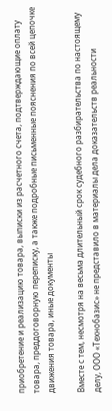приобретение и реализацию товара, выписки из расчетного счета, подтверждающие оплату товара, преддоговорную переписку, а также подробные письменные пояснения по всей цепочке движения товара, иные документы

Вместе с тем, несмотря на весьма длительный срок судебного разбирательства по настоящему делу, ООО «Технобазис» не представило в материалы дела доказательств реальности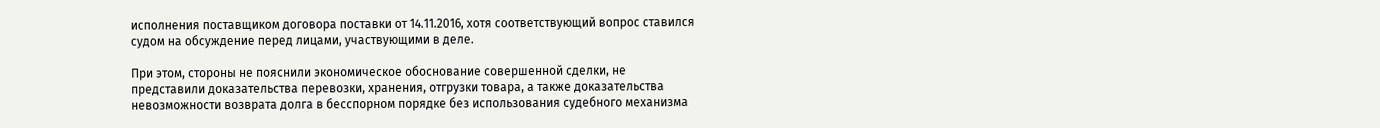исполнения поставщиком договора поставки от 14.11.2016, хотя соответствующий вопрос ставился судом на обсуждение перед лицами, участвующими в деле.

При этом, стороны не пояснили экономическое обоснование совершенной сделки, не представили доказательства перевозки, хранения, отгрузки товара, а также доказательства невозможности возврата долга в бесспорном порядке без использования судебного механизма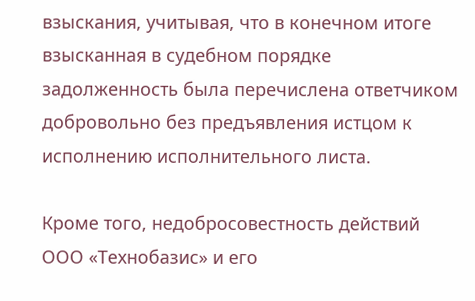взыскания, учитывая, что в конечном итоге взысканная в судебном порядке задолженность была перечислена ответчиком добровольно без предъявления истцом к исполнению исполнительного листа.

Кроме того, недобросовестность действий ООО «Технобазис» и его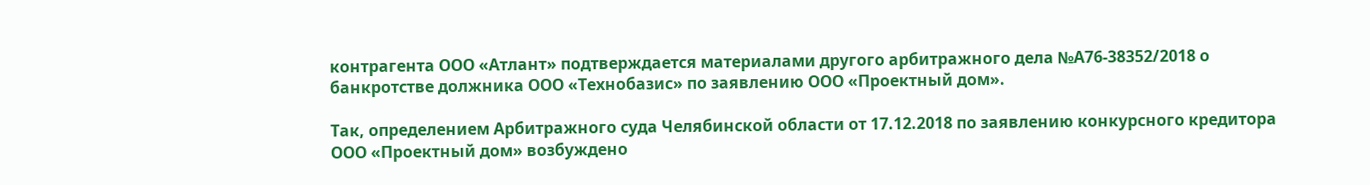контрагента ООО «Атлант» подтверждается материалами другого арбитражного дела №А76-38352/2018 о банкротстве должника ООО «Технобазис» по заявлению ООО «Проектный дом».

Так, определением Арбитражного суда Челябинской области от 17.12.2018 по заявлению конкурсного кредитора ООО «Проектный дом» возбуждено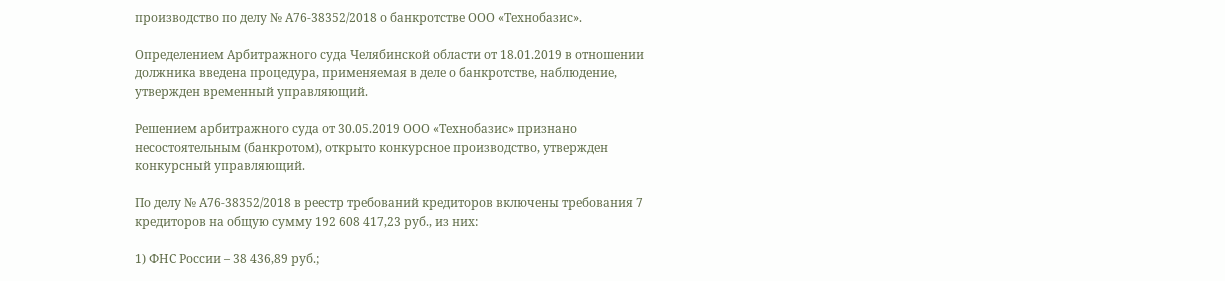производство по делу № А76-38352/2018 о банкротстве ООО «Технобазис».

Определением Арбитражного суда Челябинской области от 18.01.2019 в отношении должника введена процедура, применяемая в деле о банкротстве, наблюдение, утвержден временный управляющий.

Решением арбитражного суда от 30.05.2019 ООО «Технобазис» признано несостоятельным (банкротом), открыто конкурсное производство, утвержден конкурсный управляющий.

По делу № А76-38352/2018 в реестр требований кредиторов включены требования 7 кредиторов на общую сумму 192 608 417,23 руб., из них:

1) ФНС России – 38 436,89 руб.;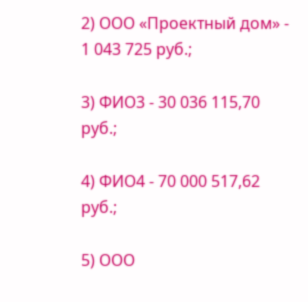2) ООО «Проектный дом» - 1 043 725 руб.;

3) ФИО3 - 30 036 115,70 руб.;

4) ФИО4 - 70 000 517,62 руб.;

5) ООО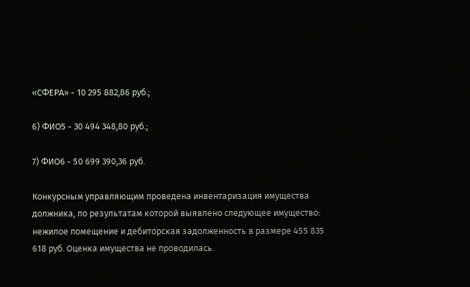«СФЕРА» - 10 295 882,86 руб.;

6) ФИО5 - 30 494 348,80 руб.;

7) ФИО6 - 50 699 390,36 руб.

Конкурсным управляющим проведена инвентаризация имущества должника, по результатам которой выявлено следующее имущество: нежилое помещение и дебиторская задолженность в размере 455 835 618 руб. Оценка имущества не проводилась.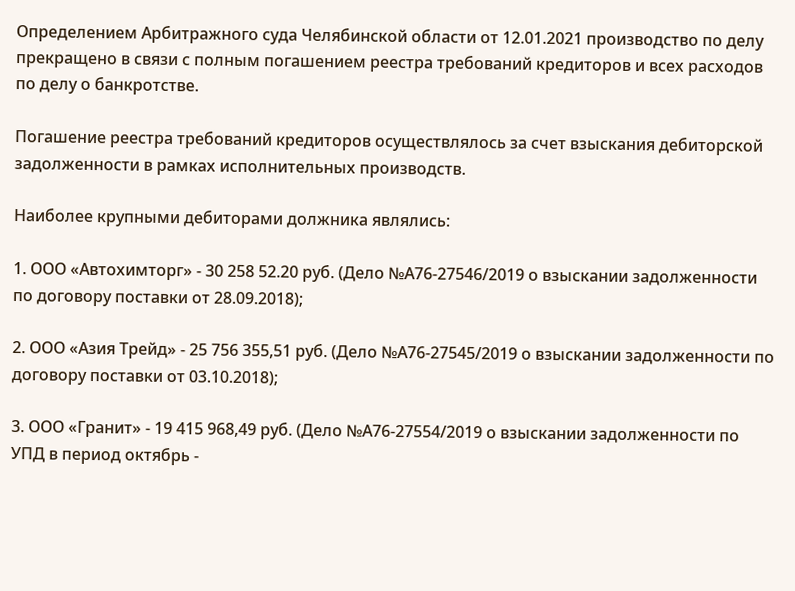Определением Арбитражного суда Челябинской области от 12.01.2021 производство по делу прекращено в связи с полным погашением реестра требований кредиторов и всех расходов по делу о банкротстве.

Погашение реестра требований кредиторов осуществлялось за счет взыскания дебиторской задолженности в рамках исполнительных производств.

Наиболее крупными дебиторами должника являлись:

1. ООО «Автохимторг» - 30 258 52.20 руб. (Дело №А76-27546/2019 о взыскании задолженности по договору поставки от 28.09.2018);

2. ООО «Азия Трейд» - 25 756 355,51 руб. (Дело №А76-27545/2019 о взыскании задолженности по договору поставки от 03.10.2018);

3. ООО «Гранит» - 19 415 968,49 руб. (Дело №А76-27554/2019 о взыскании задолженности по УПД в период октябрь -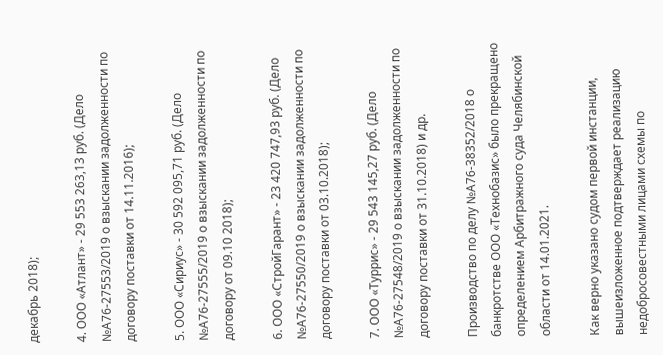декабрь 2018);

4. ООО «Атлант» - 29 553 263,13 руб. (Дело №А76-27553/2019 о взыскании задолженности по договору поставки от 14.11.2016);

5. ООО «Сириус» - 30 592 095,71 руб. (Дело №А76-27555/2019 о взыскании задолженности по договору от 09.10 2018);

6. ООО «СтройГарант» - 23 420 747,93 руб. (Дело №А76-27550/2019 о взыскании задолженности по договору поставки от 03.10.2018);

7. ООО «Туррис» - 29 543 145,27 руб. (Дело №А76-27548/2019 о взыскании задолженности по договору поставки от 31.10.2018) и др.

Производство по делу №А76-38352/2018 о банкротстве ООО «Технобазис» было прекращено определением Арбитражного суда Челябинской области от 14.01.2021.

Как верно указано судом первой инстанции, вышеизложенное подтверждает реализацию недобросовестными лицами схемы по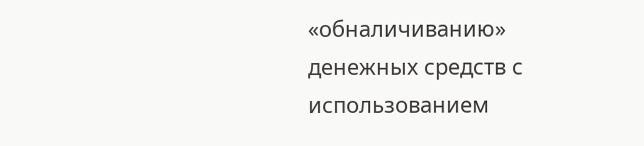«обналичиванию» денежных средств с использованием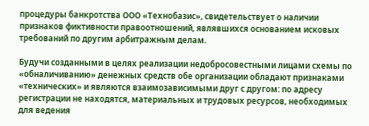процедуры банкротства ООО «Технобазис», свидетельствует о наличии признаков фиктивности правоотношений, являвшихся основанием исковых требований по другим арбитражным делам.

Будучи созданными в целях реализации недобросовестными лицами схемы по «обналичиванию» денежных средств обе организации обладают признаками «технических» и являются взаимозависимыми друг с другом: по адресу регистрации не находятся, материальных и трудовых ресурсов, необходимых для ведения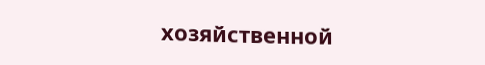хозяйственной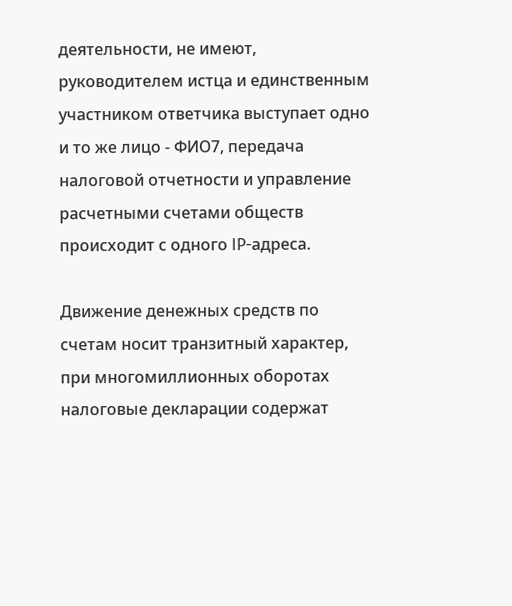деятельности, не имеют, руководителем истца и единственным участником ответчика выступает одно и то же лицо - ФИО7, передача налоговой отчетности и управление расчетными счетами обществ происходит с одного IP-адреса.

Движение денежных средств по счетам носит транзитный характер, при многомиллионных оборотах налоговые декларации содержат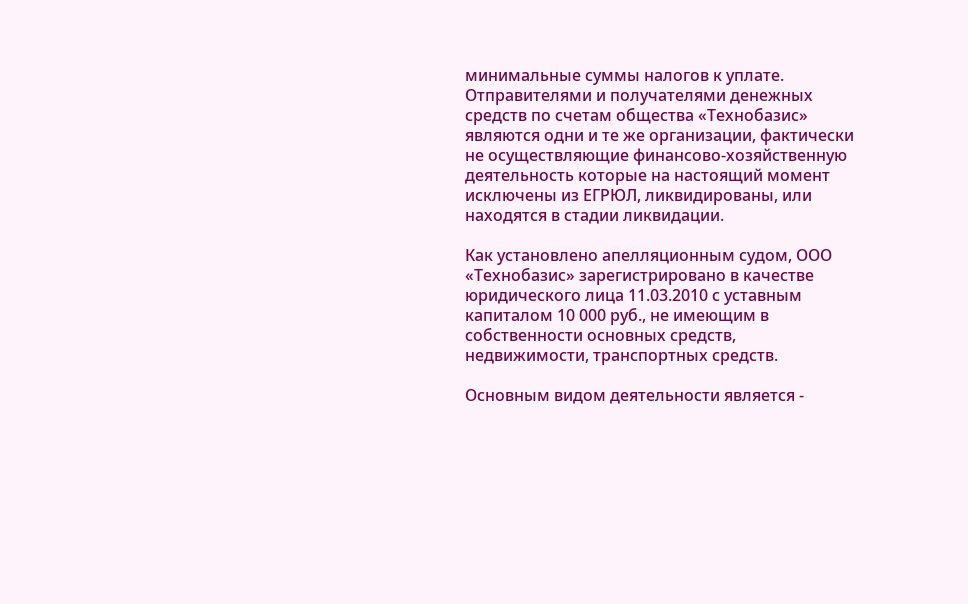минимальные суммы налогов к уплате. Отправителями и получателями денежных средств по счетам общества «Технобазис» являются одни и те же организации, фактически не осуществляющие финансово-хозяйственную деятельность которые на настоящий момент исключены из ЕГРЮЛ, ликвидированы, или находятся в стадии ликвидации.

Как установлено апелляционным судом, ООО «Технобазис» зарегистрировано в качестве юридического лица 11.03.2010 с уставным капиталом 10 000 руб., не имеющим в собственности основных средств, недвижимости, транспортных средств.

Основным видом деятельности является -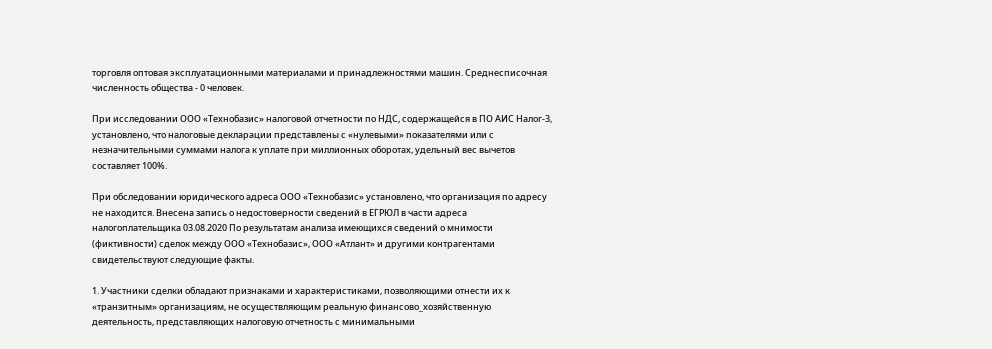торговля оптовая эксплуатационными материалами и принадлежностями машин. Среднесписочная численность общества - 0 человек.

При исследовании ООО «Технобазис» налоговой отчетности по НДС, содержащейся в ПО АИС Налог-3, установлено, что налоговые декларации представлены с «нулевыми» показателями или с незначительными суммами налога к уплате при миллионных оборотах, удельный вес вычетов составляет 100%.

При обследовании юридического адреса ООО «Технобазис» установлено, что организация по адресу не находится. Внесена запись о недостоверности сведений в ЕГРЮЛ в части адреса налогоплательщика 03.08.2020 По результатам анализа имеющихся сведений о мнимости (фиктивности) сделок между ООО «Технобазис», ООО «Атлант» и другими контрагентами свидетельствуют следующие факты.

1. Участники сделки обладают признаками и характеристиками, позволяющими отнести их к «транзитным» организациям, не осуществляющим реальную финансово_хозяйственную деятельность, представляющих налоговую отчетность с минимальными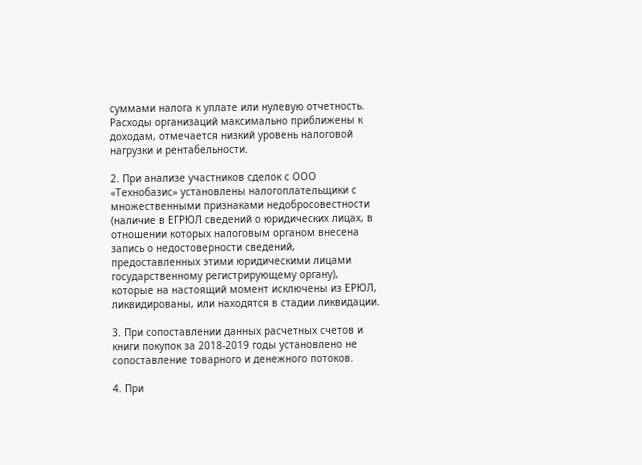суммами налога к уплате или нулевую отчетность. Расходы организаций максимально приближены к доходам, отмечается низкий уровень налоговой нагрузки и рентабельности.

2. При анализе участников сделок с ООО «Технобазис» установлены налогоплательщики с множественными признаками недобросовестности (наличие в ЕГРЮЛ сведений о юридических лицах, в отношении которых налоговым органом внесена запись о недостоверности сведений, предоставленных этими юридическими лицами государственному регистрирующему органу), которые на настоящий момент исключены из ЕРЮЛ, ликвидированы, или находятся в стадии ликвидации.

3. При сопоставлении данных расчетных счетов и книги покупок за 2018-2019 годы установлено не сопоставление товарного и денежного потоков.

4. При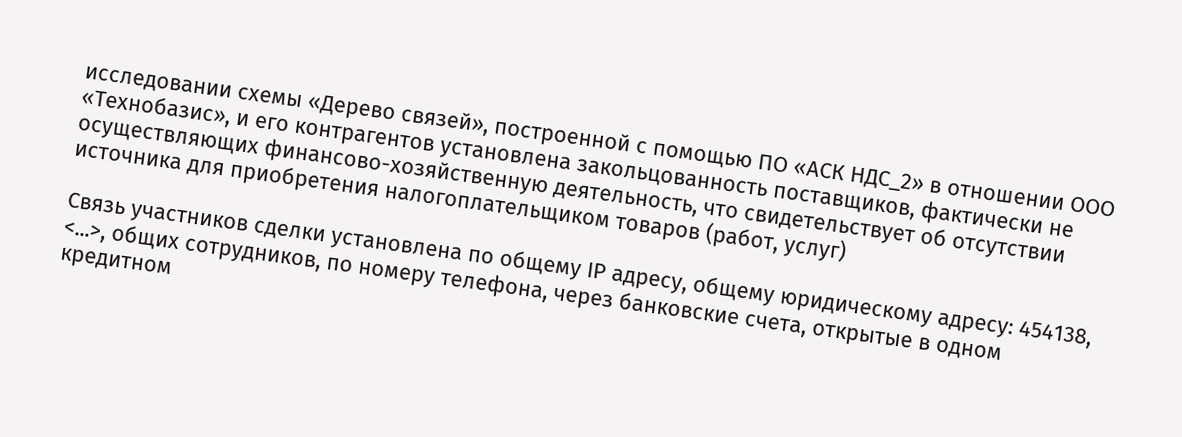исследовании схемы «Дерево связей», построенной с помощью ПО «АСК НДС_2» в отношении ООО «Технобазис», и его контрагентов установлена закольцованность поставщиков, фактически не осуществляющих финансово-хозяйственную деятельность, что свидетельствует об отсутствии источника для приобретения налогоплательщиком товаров (работ, услуг)

Связь участников сделки установлена по общему IP адресу, общему юридическому адресу: 454138, <...>, общих сотрудников, по номеру телефона, через банковские счета, открытые в одном кредитном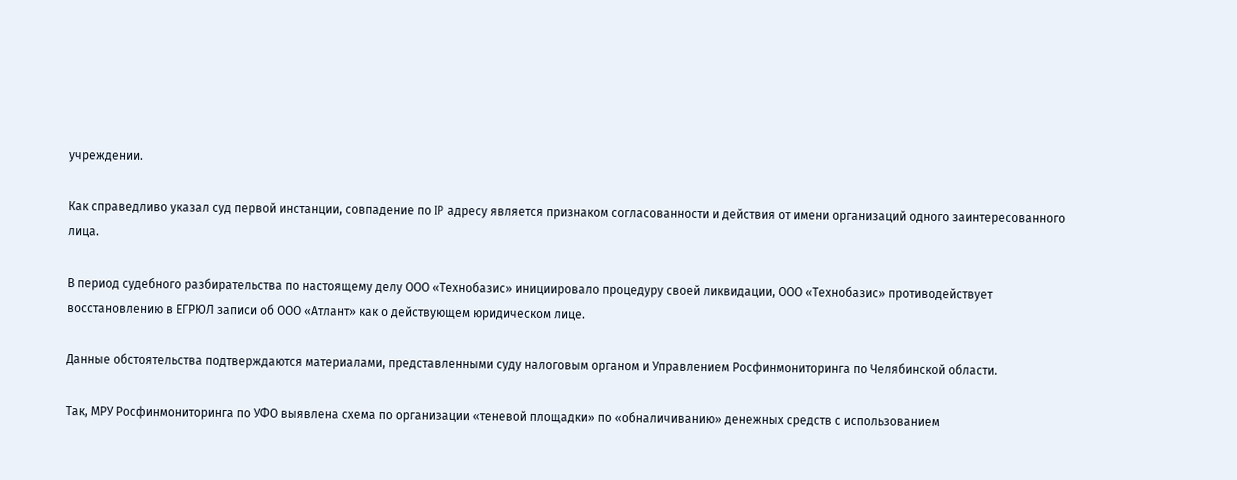учреждении.

Как справедливо указал суд первой инстанции, совпадение по IP адресу является признаком согласованности и действия от имени организаций одного заинтересованного лица.

В период судебного разбирательства по настоящему делу ООО «Технобазис» инициировало процедуру своей ликвидации, ООО «Технобазис» противодействует восстановлению в ЕГРЮЛ записи об ООО «Атлант» как о действующем юридическом лице.

Данные обстоятельства подтверждаются материалами, представленными суду налоговым органом и Управлением Росфинмониторинга по Челябинской области.

Так, МРУ Росфинмониторинга по УФО выявлена схема по организации «теневой площадки» по «обналичиванию» денежных средств с использованием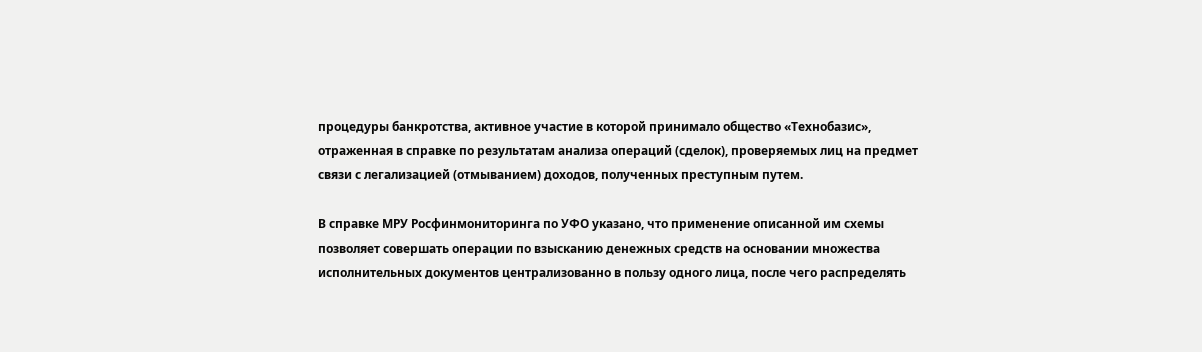процедуры банкротства, активное участие в которой принимало общество «Технобазис», отраженная в справке по результатам анализа операций (сделок), проверяемых лиц на предмет связи с легализацией (отмыванием) доходов, полученных преступным путем.

В справке МРУ Росфинмониторинга по УФО указано, что применение описанной им схемы позволяет совершать операции по взысканию денежных средств на основании множества исполнительных документов централизованно в пользу одного лица, после чего распределять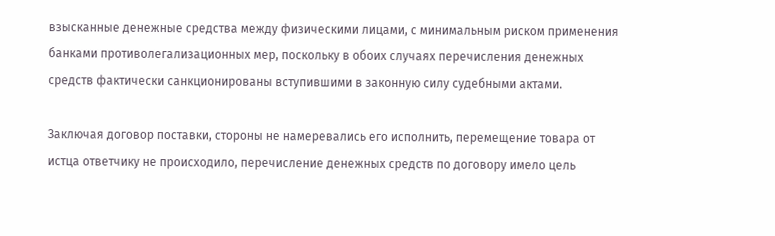взысканные денежные средства между физическими лицами, с минимальным риском применения банками противолегализационных мер, поскольку в обоих случаях перечисления денежных средств фактически санкционированы вступившими в законную силу судебными актами.

Заключая договор поставки, стороны не намеревались его исполнить, перемещение товара от истца ответчику не происходило, перечисление денежных средств по договору имело цель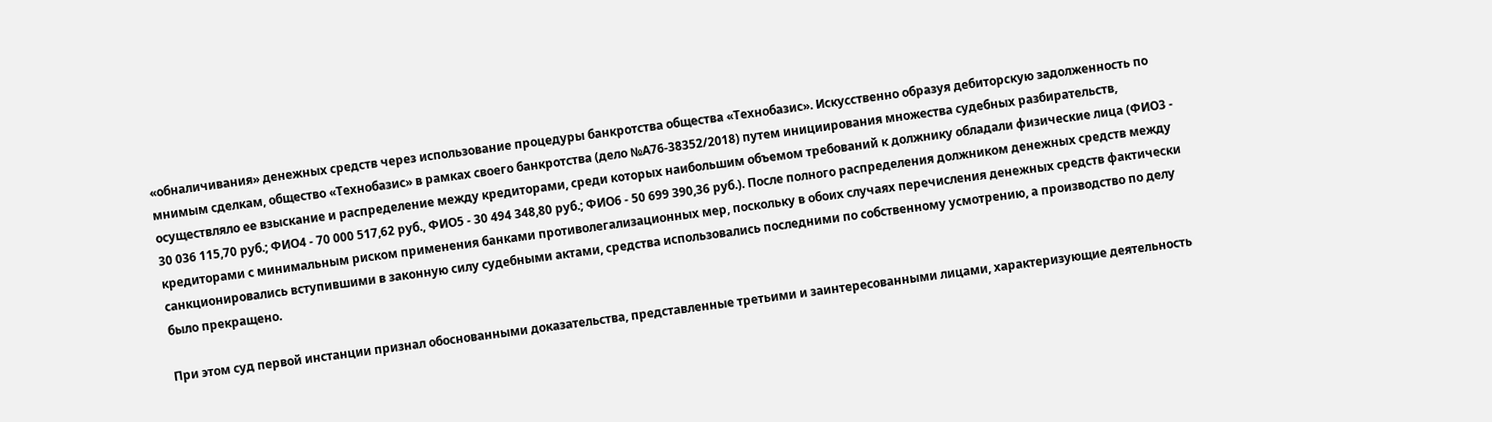«обналичивания» денежных средств через использование процедуры банкротства общества «Технобазис». Искусственно образуя дебиторскую задолженность по мнимым сделкам, общество «Технобазис» в рамках своего банкротства (дело №А76-38352/2018) путем инициирования множества судебных разбирательств, осуществляло ее взыскание и распределение между кредиторами, среди которых наибольшим объемом требований к должнику обладали физические лица (ФИО3 - 30 036 115,70 руб.; ФИО4 - 70 000 517,62 руб., ФИО5 - 30 494 348,80 руб.; ФИО6 - 50 699 390,36 руб.). После полного распределения должником денежных средств между кредиторами с минимальным риском применения банками противолегализационных мер, поскольку в обоих случаях перечисления денежных средств фактически санкционировались вступившими в законную силу судебными актами, средства использовались последними по собственному усмотрению, а производство по делу было прекращено.

При этом суд первой инстанции признал обоснованными доказательства, представленные третьими и заинтересованными лицами, характеризующие деятельность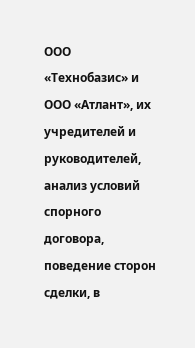ООО «Технобазис» и ООО «Атлант», их учредителей и руководителей, анализ условий спорного договора, поведение сторон сделки, в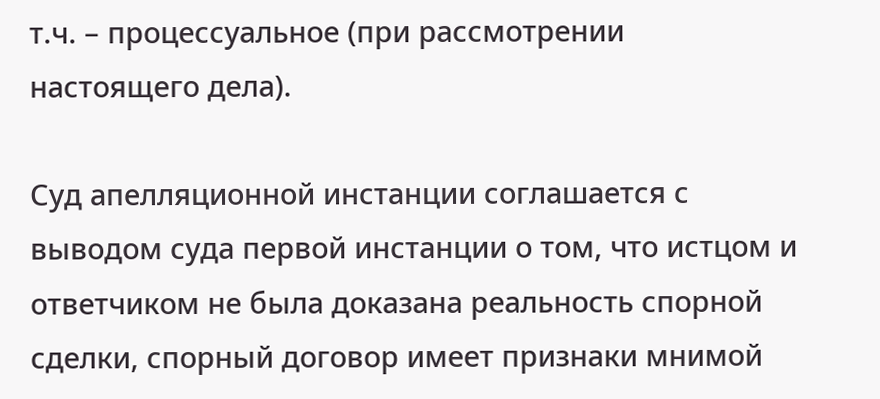т.ч. – процессуальное (при рассмотрении настоящего дела).

Суд апелляционной инстанции соглашается с выводом суда первой инстанции о том, что истцом и ответчиком не была доказана реальность спорной сделки, спорный договор имеет признаки мнимой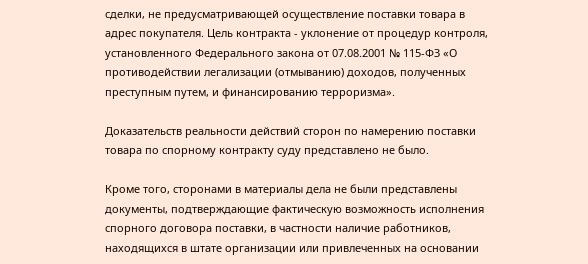сделки, не предусматривающей осуществление поставки товара в адрес покупателя. Цель контракта - уклонение от процедур контроля, установленного Федерального закона от 07.08.2001 № 115-ФЗ «О противодействии легализации (отмыванию) доходов, полученных преступным путем, и финансированию терроризма».

Доказательств реальности действий сторон по намерению поставки товара по спорному контракту суду представлено не было.

Кроме того, сторонами в материалы дела не были представлены документы, подтверждающие фактическую возможность исполнения спорного договора поставки, в частности наличие работников, находящихся в штате организации или привлеченных на основании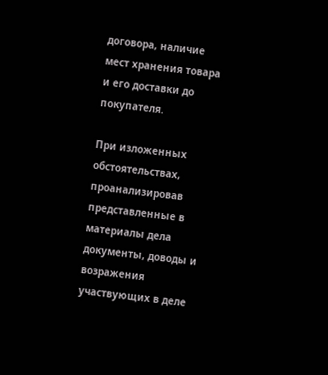договора, наличие мест хранения товара и его доставки до покупателя.

При изложенных обстоятельствах, проанализировав представленные в материалы дела документы, доводы и возражения участвующих в деле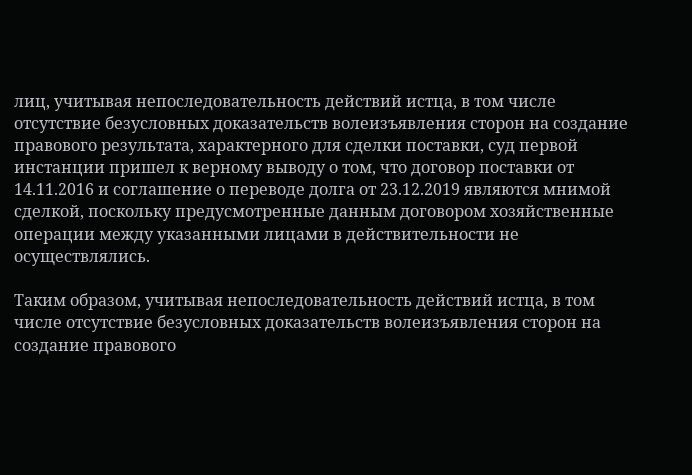лиц, учитывая непоследовательность действий истца, в том числе отсутствие безусловных доказательств волеизъявления сторон на создание правового результата, характерного для сделки поставки, суд первой инстанции пришел к верному выводу о том, что договор поставки от 14.11.2016 и соглашение о переводе долга от 23.12.2019 являются мнимой сделкой, поскольку предусмотренные данным договором хозяйственные операции между указанными лицами в действительности не осуществлялись.

Таким образом, учитывая непоследовательность действий истца, в том числе отсутствие безусловных доказательств волеизъявления сторон на создание правового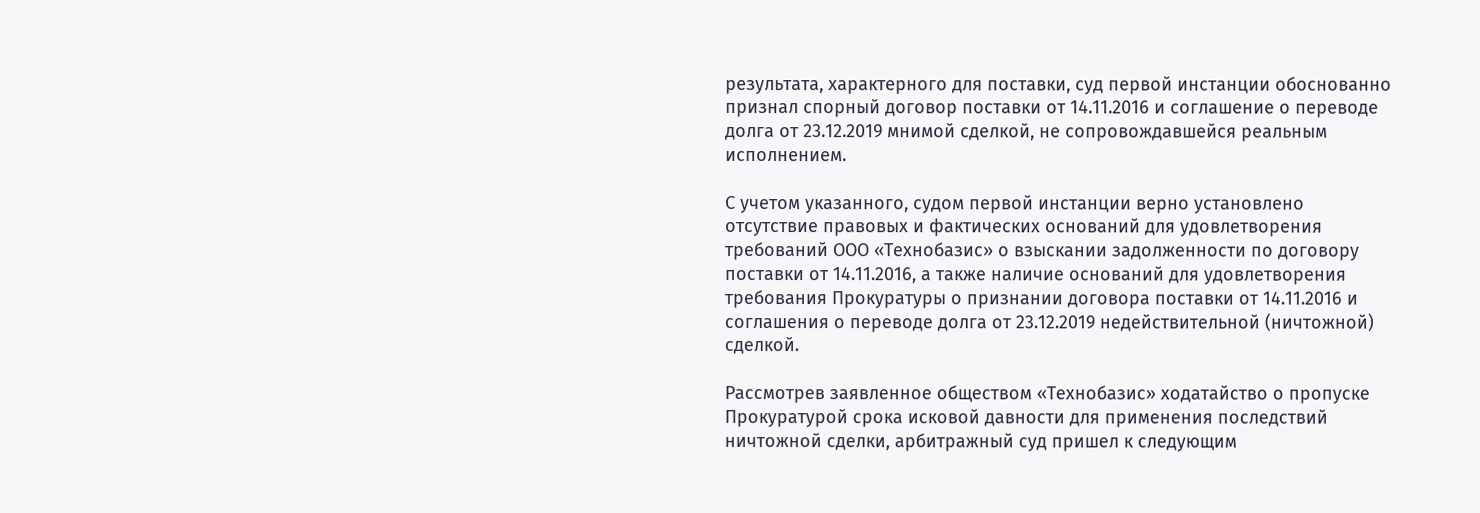результата, характерного для поставки, суд первой инстанции обоснованно признал спорный договор поставки от 14.11.2016 и соглашение о переводе долга от 23.12.2019 мнимой сделкой, не сопровождавшейся реальным исполнением.

С учетом указанного, судом первой инстанции верно установлено отсутствие правовых и фактических оснований для удовлетворения требований ООО «Технобазис» о взыскании задолженности по договору поставки от 14.11.2016, а также наличие оснований для удовлетворения требования Прокуратуры о признании договора поставки от 14.11.2016 и соглашения о переводе долга от 23.12.2019 недействительной (ничтожной) сделкой.

Рассмотрев заявленное обществом «Технобазис» ходатайство о пропуске Прокуратурой срока исковой давности для применения последствий ничтожной сделки, арбитражный суд пришел к следующим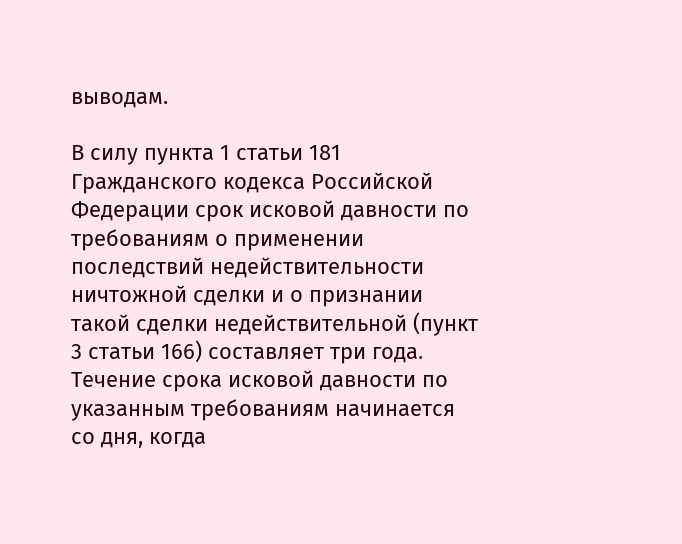выводам.

В силу пункта 1 статьи 181 Гражданского кодекса Российской Федерации срок исковой давности по требованиям о применении последствий недействительности ничтожной сделки и о признании такой сделки недействительной (пункт 3 статьи 166) составляет три года. Течение срока исковой давности по указанным требованиям начинается со дня, когда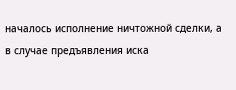началось исполнение ничтожной сделки, а в случае предъявления иска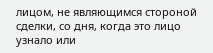лицом, не являющимся стороной сделки, со дня, когда это лицо узнало или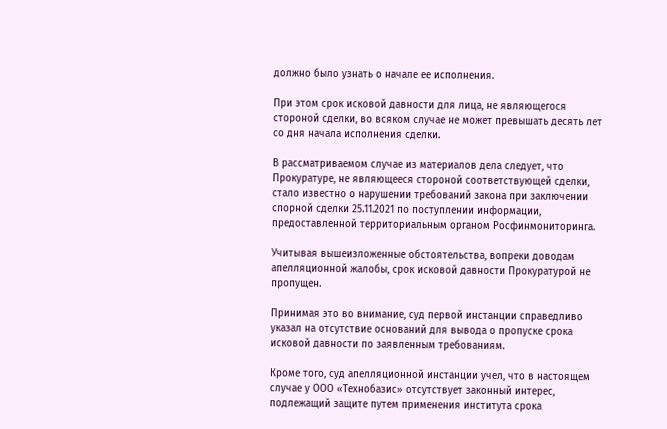должно было узнать о начале ее исполнения.

При этом срок исковой давности для лица, не являющегося стороной сделки, во всяком случае не может превышать десять лет со дня начала исполнения сделки.

В рассматриваемом случае из материалов дела следует, что Прокуратуре, не являющееся стороной соответствующей сделки, стало известно о нарушении требований закона при заключении спорной сделки 25.11.2021 по поступлении информации, предоставленной территориальным органом Росфинмониторинга.

Учитывая вышеизложенные обстоятельства, вопреки доводам апелляционной жалобы, срок исковой давности Прокуратурой не пропущен.

Принимая это во внимание, суд первой инстанции справедливо указал на отсутствие оснований для вывода о пропуске срока исковой давности по заявленным требованиям.

Кроме того, суд апелляционной инстанции учел, что в настоящем случае у ООО «Технобазис» отсутствует законный интерес, подлежащий защите путем применения института срока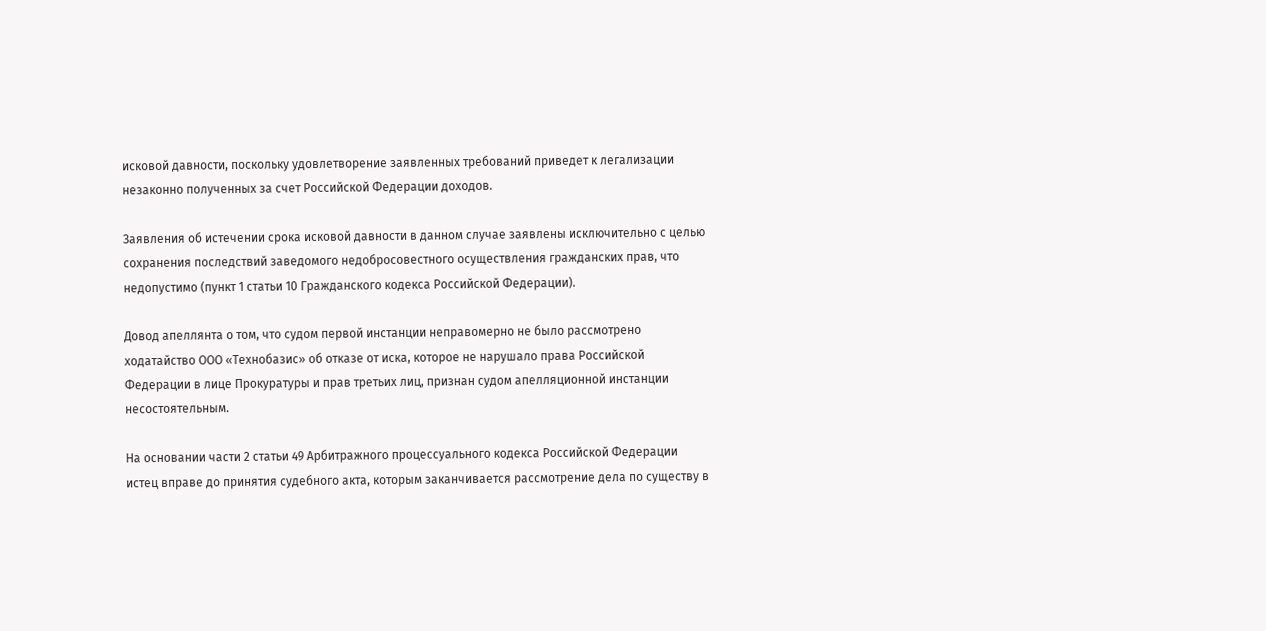исковой давности, поскольку удовлетворение заявленных требований приведет к легализации незаконно полученных за счет Российской Федерации доходов.

Заявления об истечении срока исковой давности в данном случае заявлены исключительно с целью сохранения последствий заведомого недобросовестного осуществления гражданских прав, что недопустимо (пункт 1 статьи 10 Гражданского кодекса Российской Федерации).

Довод апеллянта о том, что судом первой инстанции неправомерно не было рассмотрено ходатайство ООО «Технобазис» об отказе от иска, которое не нарушало права Российской Федерации в лице Прокуратуры и прав третьих лиц, признан судом апелляционной инстанции несостоятельным.

На основании части 2 статьи 49 Арбитражного процессуального кодекса Российской Федерации истец вправе до принятия судебного акта, которым заканчивается рассмотрение дела по существу в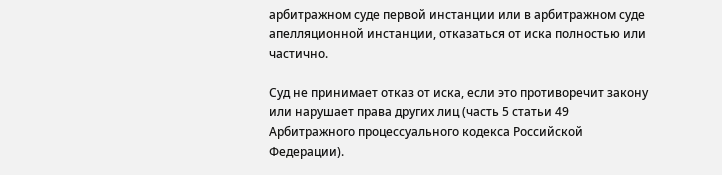арбитражном суде первой инстанции или в арбитражном суде апелляционной инстанции, отказаться от иска полностью или частично.

Суд не принимает отказ от иска, если это противоречит закону или нарушает права других лиц (часть 5 статьи 49 Арбитражного процессуального кодекса Российской Федерации).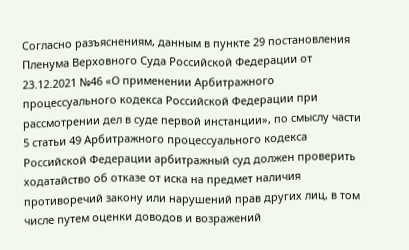Согласно разъяснениям, данным в пункте 29 постановления Пленума Верховного Суда Российской Федерации от 23.12.2021 №46 «О применении Арбитражного процессуального кодекса Российской Федерации при рассмотрении дел в суде первой инстанции», по смыслу части 5 статьи 49 Арбитражного процессуального кодекса Российской Федерации арбитражный суд должен проверить ходатайство об отказе от иска на предмет наличия противоречий закону или нарушений прав других лиц, в том числе путем оценки доводов и возражений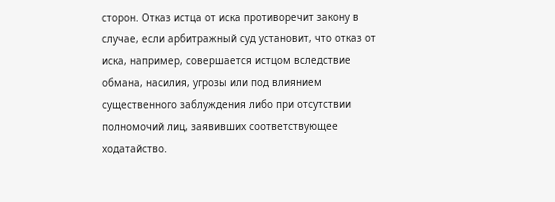сторон. Отказ истца от иска противоречит закону в случае, если арбитражный суд установит, что отказ от иска, например, совершается истцом вследствие обмана, насилия, угрозы или под влиянием существенного заблуждения либо при отсутствии полномочий лиц, заявивших соответствующее ходатайство.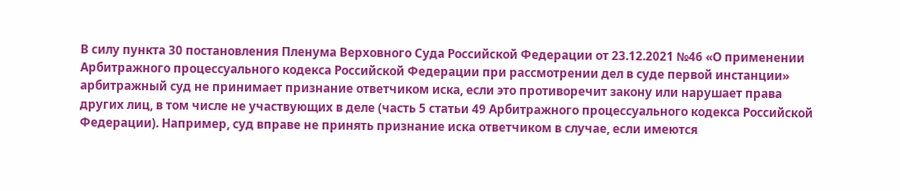В силу пункта 30 постановления Пленума Верховного Суда Российской Федерации от 23.12.2021 №46 «О применении Арбитражного процессуального кодекса Российской Федерации при рассмотрении дел в суде первой инстанции» арбитражный суд не принимает признание ответчиком иска, если это противоречит закону или нарушает права других лиц, в том числе не участвующих в деле (часть 5 статьи 49 Арбитражного процессуального кодекса Российской Федерации). Например, суд вправе не принять признание иска ответчиком в случае, если имеются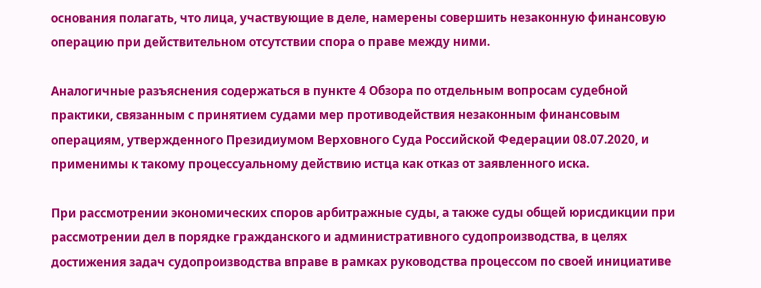основания полагать, что лица, участвующие в деле, намерены совершить незаконную финансовую операцию при действительном отсутствии спора о праве между ними.

Аналогичные разъяснения содержаться в пункте 4 Обзора по отдельным вопросам судебной практики, связанным с принятием судами мер противодействия незаконным финансовым операциям, утвержденного Президиумом Верховного Суда Российской Федерации 08.07.2020, и применимы к такому процессуальному действию истца как отказ от заявленного иска.

При рассмотрении экономических споров арбитражные суды, а также суды общей юрисдикции при рассмотрении дел в порядке гражданского и административного судопроизводства, в целях достижения задач судопроизводства вправе в рамках руководства процессом по своей инициативе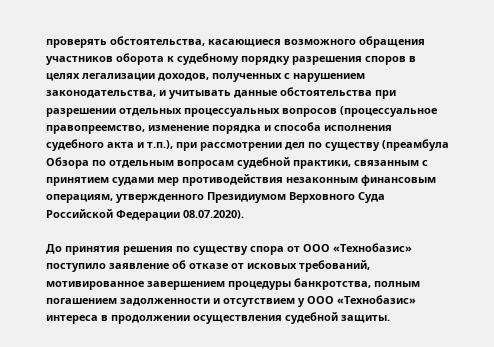проверять обстоятельства, касающиеся возможного обращения участников оборота к судебному порядку разрешения споров в целях легализации доходов, полученных с нарушением законодательства, и учитывать данные обстоятельства при разрешении отдельных процессуальных вопросов (процессуальное правопреемство, изменение порядка и способа исполнения судебного акта и т.п.), при рассмотрении дел по существу (преамбула Обзора по отдельным вопросам судебной практики, связанным с принятием судами мер противодействия незаконным финансовым операциям, утвержденного Президиумом Верховного Суда Российской Федерации 08.07.2020).

До принятия решения по существу спора от ООО «Технобазис» поступило заявление об отказе от исковых требований, мотивированное завершением процедуры банкротства, полным погашением задолженности и отсутствием у ООО «Технобазис» интереса в продолжении осуществления судебной защиты.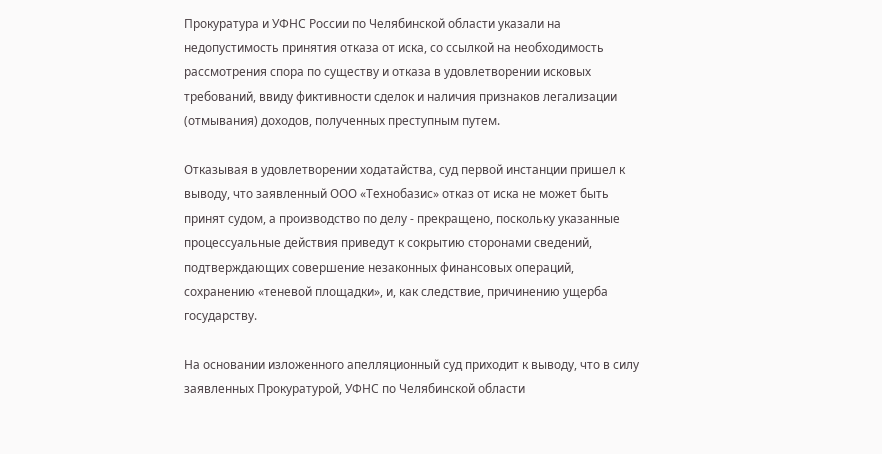Прокуратура и УФНС России по Челябинской области указали на недопустимость принятия отказа от иска, со ссылкой на необходимость рассмотрения спора по существу и отказа в удовлетворении исковых требований, ввиду фиктивности сделок и наличия признаков легализации (отмывания) доходов, полученных преступным путем.

Отказывая в удовлетворении ходатайства, суд первой инстанции пришел к выводу, что заявленный ООО «Технобазис» отказ от иска не может быть принят судом, а производство по делу - прекращено, поскольку указанные процессуальные действия приведут к сокрытию сторонами сведений, подтверждающих совершение незаконных финансовых операций, сохранению «теневой площадки», и, как следствие, причинению ущерба государству.

На основании изложенного апелляционный суд приходит к выводу, что в силу заявленных Прокуратурой, УФНС по Челябинской области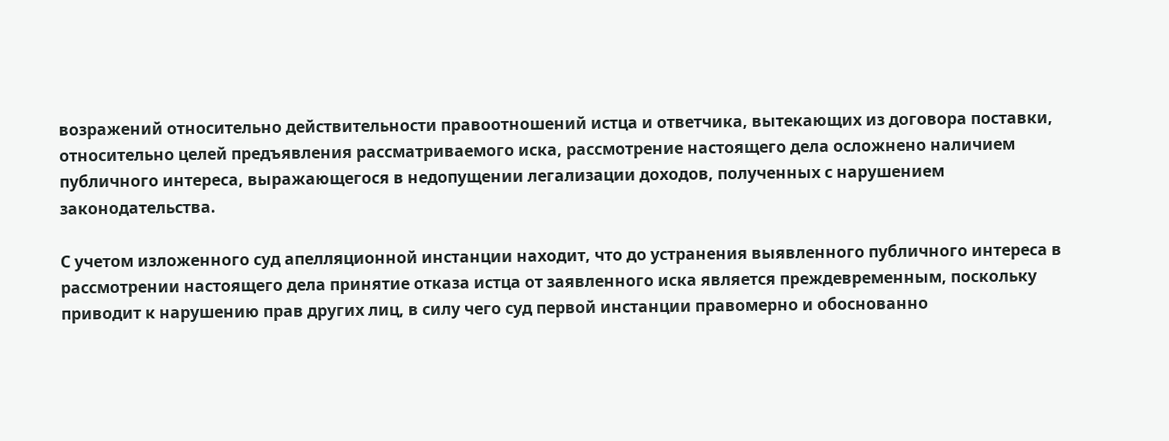возражений относительно действительности правоотношений истца и ответчика, вытекающих из договора поставки, относительно целей предъявления рассматриваемого иска, рассмотрение настоящего дела осложнено наличием публичного интереса, выражающегося в недопущении легализации доходов, полученных с нарушением законодательства.

С учетом изложенного суд апелляционной инстанции находит, что до устранения выявленного публичного интереса в рассмотрении настоящего дела принятие отказа истца от заявленного иска является преждевременным, поскольку приводит к нарушению прав других лиц, в силу чего суд первой инстанции правомерно и обоснованно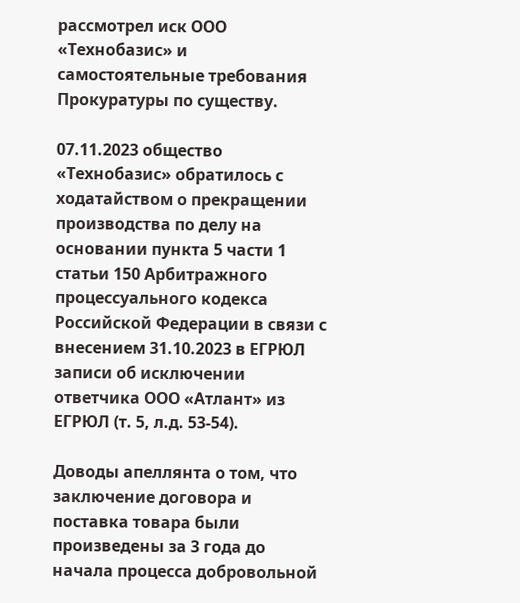рассмотрел иск ООО «Технобазис» и самостоятельные требования Прокуратуры по существу.

07.11.2023 общество «Технобазис» обратилось с ходатайством о прекращении производства по делу на основании пункта 5 части 1 статьи 150 Арбитражного процессуального кодекса Российской Федерации в связи с внесением 31.10.2023 в ЕГРЮЛ записи об исключении ответчика ООО «Атлант» из ЕГРЮЛ (т. 5, л.д. 53-54).

Доводы апеллянта о том, что заключение договора и поставка товара были произведены за 3 года до начала процесса добровольной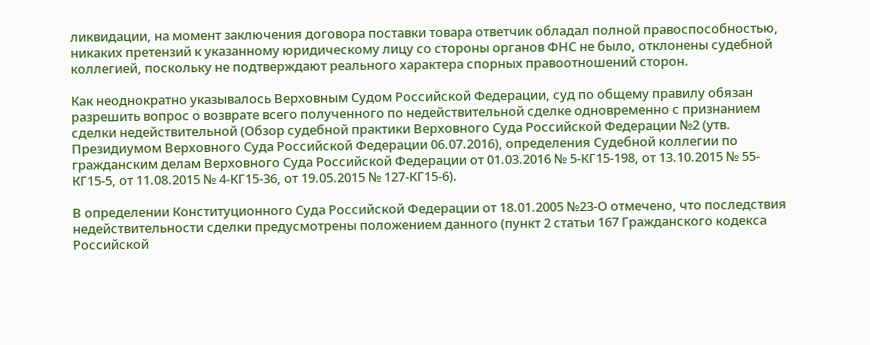ликвидации, на момент заключения договора поставки товара ответчик обладал полной правоспособностью, никаких претензий к указанному юридическому лицу со стороны органов ФНС не было, отклонены судебной коллегией, поскольку не подтверждают реального характера спорных правоотношений сторон.

Как неоднократно указывалось Верховным Судом Российской Федерации, суд по общему правилу обязан разрешить вопрос о возврате всего полученного по недействительной сделке одновременно с признанием сделки недействительной (Обзор судебной практики Верховного Суда Российской Федерации №2 (утв. Президиумом Верховного Суда Российской Федерации 06.07.2016), определения Судебной коллегии по гражданским делам Верховного Суда Российской Федерации от 01.03.2016 № 5-КГ15-198, от 13.10.2015 № 55-КГ15-5, от 11.08.2015 № 4-КГ15-36, от 19.05.2015 № 127-КГ15-6).

В определении Конституционного Суда Российской Федерации от 18.01.2005 №23-О отмечено, что последствия недействительности сделки предусмотрены положением данного (пункт 2 статьи 167 Гражданского кодекса Российской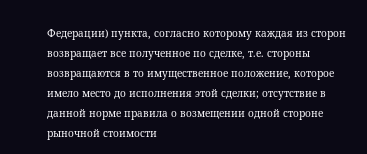Федерации) пункта, согласно которому каждая из сторон возвращает все полученное по сделке, т.е. стороны возвращаются в то имущественное положение, которое имело место до исполнения этой сделки; отсутствие в данной норме правила о возмещении одной стороне рыночной стоимости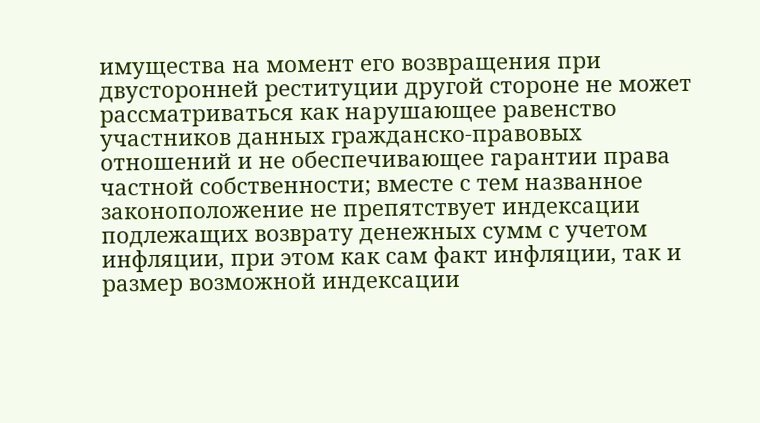имущества на момент его возвращения при двусторонней реституции другой стороне не может рассматриваться как нарушающее равенство участников данных гражданско-правовых отношений и не обеспечивающее гарантии права частной собственности; вместе с тем названное законоположение не препятствует индексации подлежащих возврату денежных сумм с учетом инфляции, при этом как сам факт инфляции, так и размер возможной индексации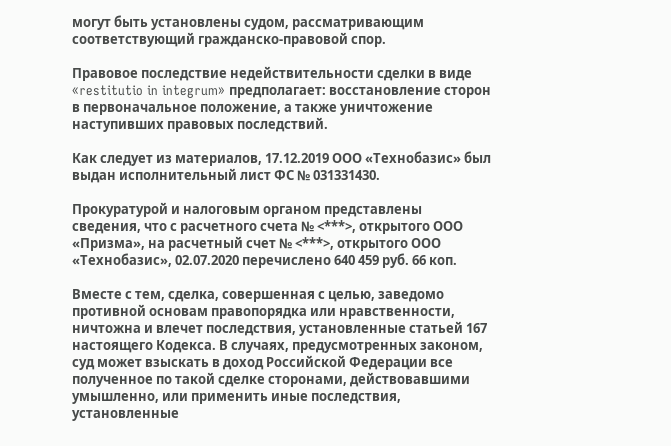могут быть установлены судом, рассматривающим соответствующий гражданско-правовой спор.

Правовое последствие недействительности сделки в виде «restitutio in integrum» предполагает: восстановление сторон в первоначальное положение, а также уничтожение наступивших правовых последствий.

Как следует из материалов, 17.12.2019 ООО «Технобазис» был выдан исполнительный лист ФС № 031331430.

Прокуратурой и налоговым органом представлены сведения, что с расчетного счета № <***>, открытого ООО «Призма», на расчетный счет № <***>, открытого ООО «Технобазис», 02.07.2020 перечислено 640 459 руб. 66 коп.

Вместе с тем, сделка, совершенная с целью, заведомо противной основам правопорядка или нравственности, ничтожна и влечет последствия, установленные статьей 167 настоящего Кодекса. В случаях, предусмотренных законом, суд может взыскать в доход Российской Федерации все полученное по такой сделке сторонами, действовавшими умышленно, или применить иные последствия, установленные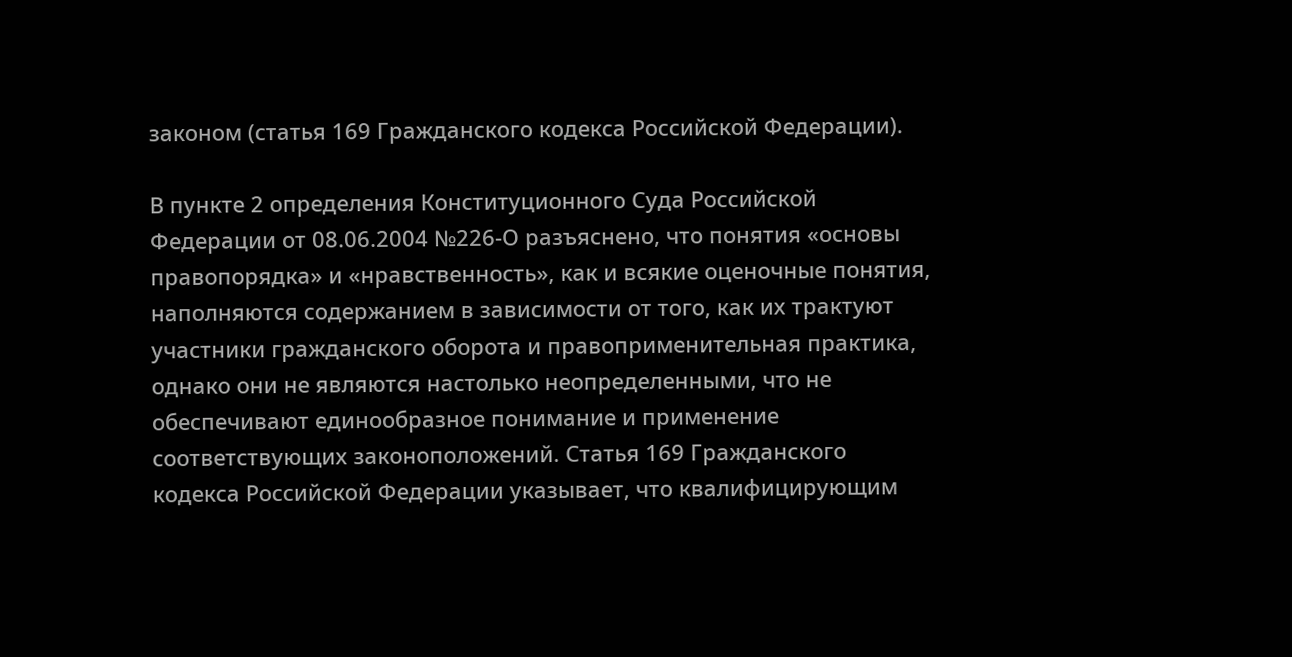законом (статья 169 Гражданского кодекса Российской Федерации).

В пункте 2 определения Конституционного Суда Российской Федерации от 08.06.2004 №226-О разъяснено, что понятия «основы правопорядка» и «нравственность», как и всякие оценочные понятия, наполняются содержанием в зависимости от того, как их трактуют участники гражданского оборота и правоприменительная практика, однако они не являются настолько неопределенными, что не обеспечивают единообразное понимание и применение соответствующих законоположений. Статья 169 Гражданского кодекса Российской Федерации указывает, что квалифицирующим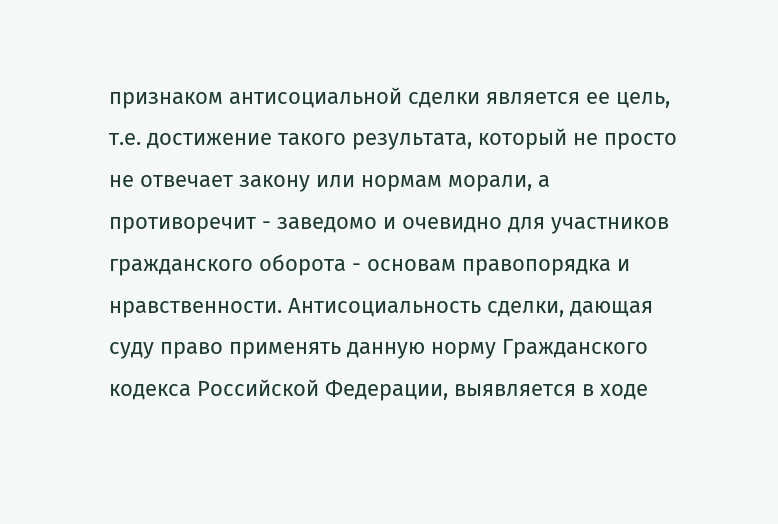признаком антисоциальной сделки является ее цель, т.е. достижение такого результата, который не просто не отвечает закону или нормам морали, а противоречит - заведомо и очевидно для участников гражданского оборота - основам правопорядка и нравственности. Антисоциальность сделки, дающая суду право применять данную норму Гражданского кодекса Российской Федерации, выявляется в ходе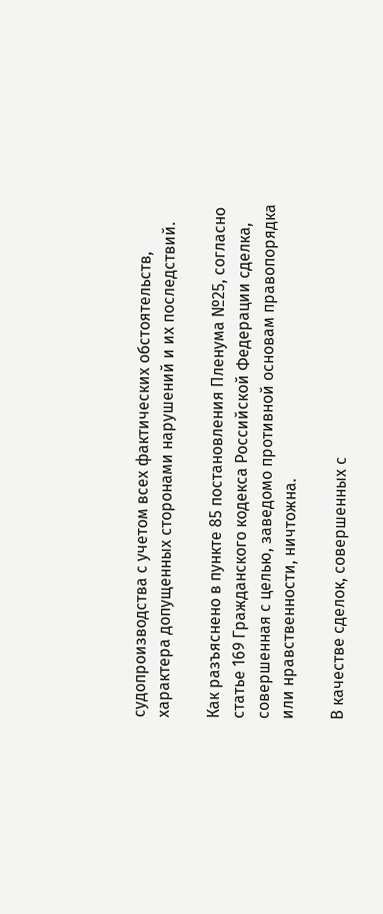судопроизводства с учетом всех фактических обстоятельств, характера допущенных сторонами нарушений и их последствий.

Как разъяснено в пункте 85 постановления Пленума №25, согласно статье 169 Гражданского кодекса Российской Федерации сделка, совершенная с целью, заведомо противной основам правопорядка или нравственности, ничтожна.

В качестве сделок, совершенных с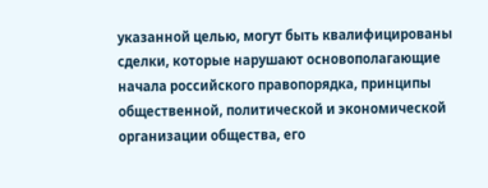указанной целью, могут быть квалифицированы сделки, которые нарушают основополагающие начала российского правопорядка, принципы общественной, политической и экономической организации общества, его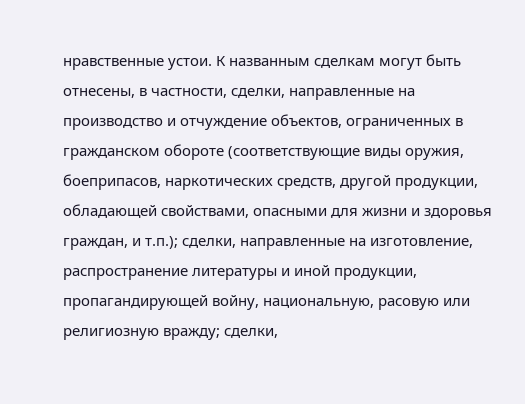нравственные устои. К названным сделкам могут быть отнесены, в частности, сделки, направленные на производство и отчуждение объектов, ограниченных в гражданском обороте (соответствующие виды оружия, боеприпасов, наркотических средств, другой продукции, обладающей свойствами, опасными для жизни и здоровья граждан, и т.п.); сделки, направленные на изготовление, распространение литературы и иной продукции, пропагандирующей войну, национальную, расовую или религиозную вражду; сделки,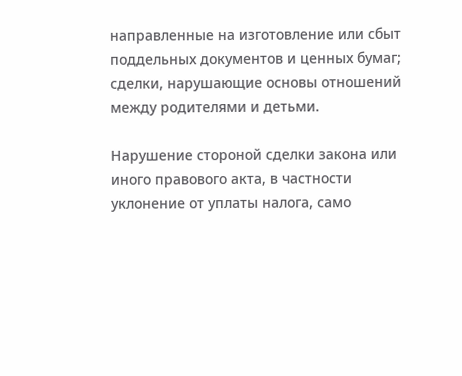направленные на изготовление или сбыт поддельных документов и ценных бумаг; сделки, нарушающие основы отношений между родителями и детьми.

Нарушение стороной сделки закона или иного правового акта, в частности уклонение от уплаты налога, само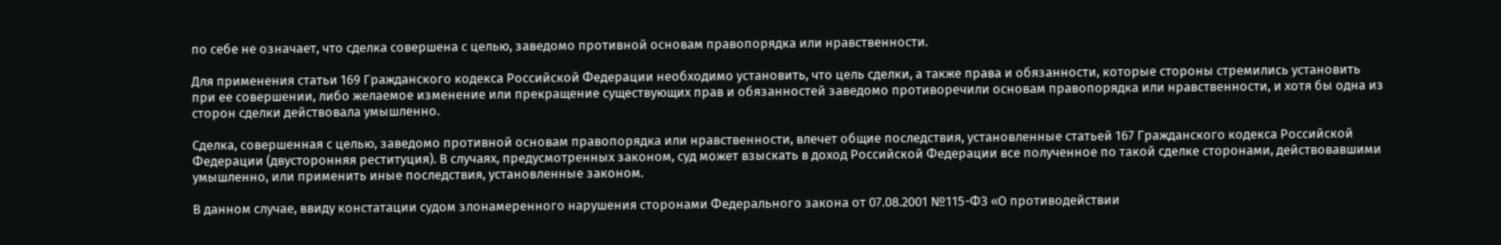по себе не означает, что сделка совершена с целью, заведомо противной основам правопорядка или нравственности.

Для применения статьи 169 Гражданского кодекса Российской Федерации необходимо установить, что цель сделки, а также права и обязанности, которые стороны стремились установить при ее совершении, либо желаемое изменение или прекращение существующих прав и обязанностей заведомо противоречили основам правопорядка или нравственности, и хотя бы одна из сторон сделки действовала умышленно.

Сделка, совершенная с целью, заведомо противной основам правопорядка или нравственности, влечет общие последствия, установленные статьей 167 Гражданского кодекса Российской Федерации (двусторонняя реституция). В случаях, предусмотренных законом, суд может взыскать в доход Российской Федерации все полученное по такой сделке сторонами, действовавшими умышленно, или применить иные последствия, установленные законом.

В данном случае, ввиду констатации судом злонамеренного нарушения сторонами Федерального закона от 07.08.2001 №115-ФЗ «О противодействии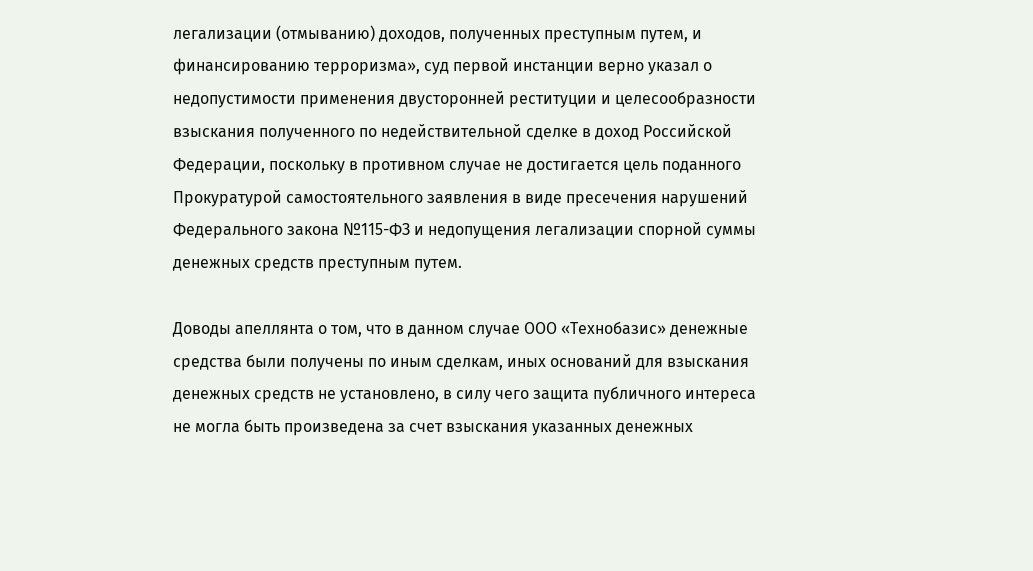легализации (отмыванию) доходов, полученных преступным путем, и финансированию терроризма», суд первой инстанции верно указал о недопустимости применения двусторонней реституции и целесообразности взыскания полученного по недействительной сделке в доход Российской Федерации, поскольку в противном случае не достигается цель поданного Прокуратурой самостоятельного заявления в виде пресечения нарушений Федерального закона №115-ФЗ и недопущения легализации спорной суммы денежных средств преступным путем.

Доводы апеллянта о том, что в данном случае ООО «Технобазис» денежные средства были получены по иным сделкам, иных оснований для взыскания денежных средств не установлено, в силу чего защита публичного интереса не могла быть произведена за счет взыскания указанных денежных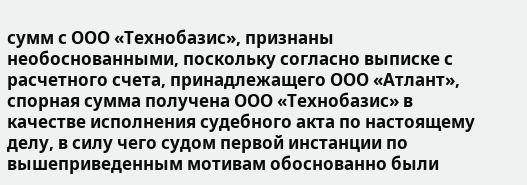сумм с ООО «Технобазис», признаны необоснованными, поскольку согласно выписке с расчетного счета, принадлежащего ООО «Атлант», спорная сумма получена ООО «Технобазис» в качестве исполнения судебного акта по настоящему делу, в силу чего судом первой инстанции по вышеприведенным мотивам обоснованно были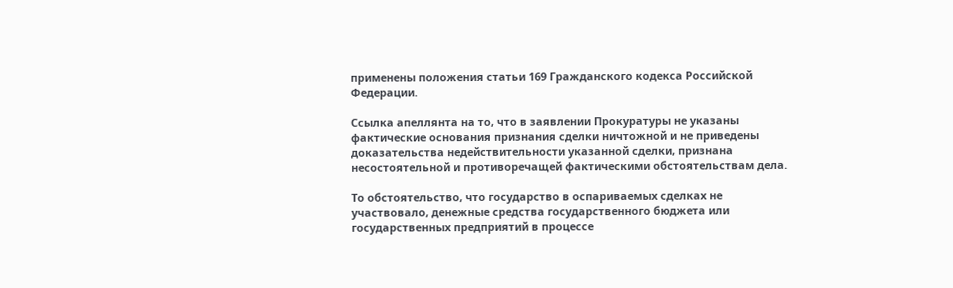применены положения статьи 169 Гражданского кодекса Российской Федерации.

Ссылка апеллянта на то, что в заявлении Прокуратуры не указаны фактические основания признания сделки ничтожной и не приведены доказательства недействительности указанной сделки, признана несостоятельной и противоречащей фактическими обстоятельствам дела.

То обстоятельство, что государство в оспариваемых сделках не участвовало, денежные средства государственного бюджета или государственных предприятий в процессе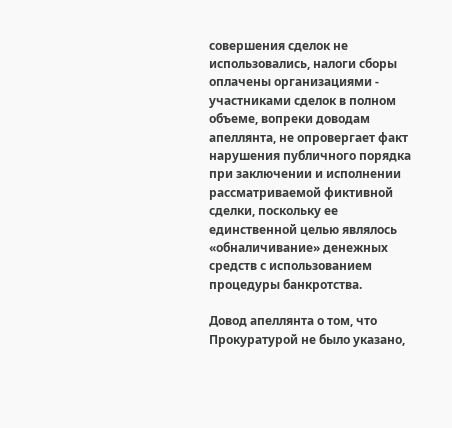совершения сделок не использовались, налоги сборы оплачены организациями - участниками сделок в полном объеме, вопреки доводам апеллянта, не опровергает факт нарушения публичного порядка при заключении и исполнении рассматриваемой фиктивной сделки, поскольку ее единственной целью являлось «обналичивание» денежных средств с использованием процедуры банкротства.

Довод апеллянта о том, что Прокуратурой не было указано,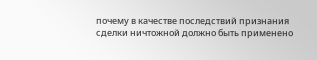почему в качестве последствий признания сделки ничтожной должно быть применено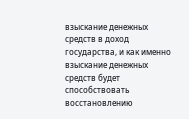взыскание денежных средств в доход государства, и как именно взыскание денежных средств будет способствовать восстановлению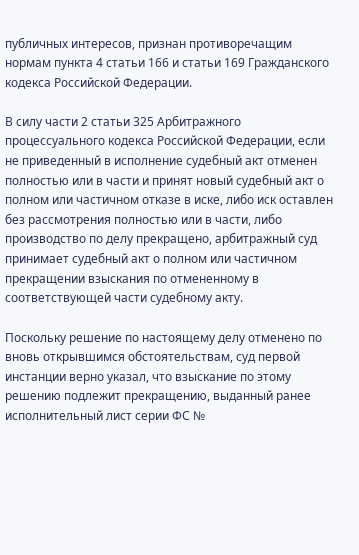публичных интересов, признан противоречащим нормам пункта 4 статьи 166 и статьи 169 Гражданского кодекса Российской Федерации.

В силу части 2 статьи 325 Арбитражного процессуального кодекса Российской Федерации, если не приведенный в исполнение судебный акт отменен полностью или в части и принят новый судебный акт о полном или частичном отказе в иске, либо иск оставлен без рассмотрения полностью или в части, либо производство по делу прекращено, арбитражный суд принимает судебный акт о полном или частичном прекращении взыскания по отмененному в соответствующей части судебному акту.

Поскольку решение по настоящему делу отменено по вновь открывшимся обстоятельствам, суд первой инстанции верно указал, что взыскание по этому решению подлежит прекращению, выданный ранее исполнительный лист серии ФС №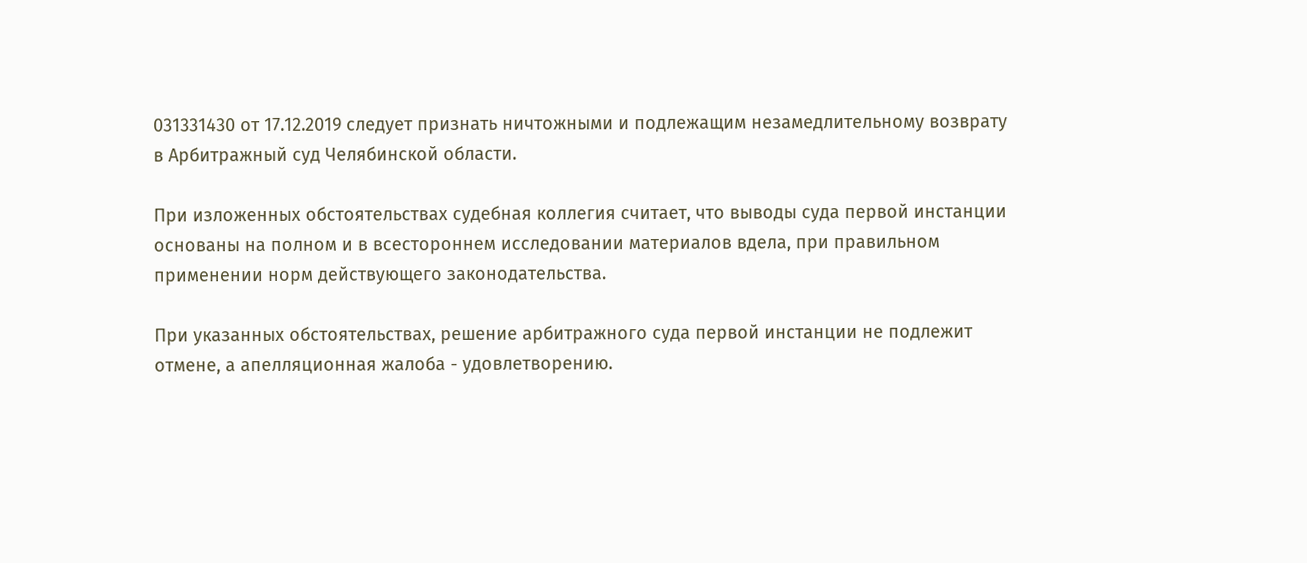031331430 от 17.12.2019 следует признать ничтожными и подлежащим незамедлительному возврату в Арбитражный суд Челябинской области.

При изложенных обстоятельствах судебная коллегия считает, что выводы суда первой инстанции основаны на полном и в всестороннем исследовании материалов вдела, при правильном применении норм действующего законодательства.

При указанных обстоятельствах, решение арбитражного суда первой инстанции не подлежит отмене, а апелляционная жалоба - удовлетворению.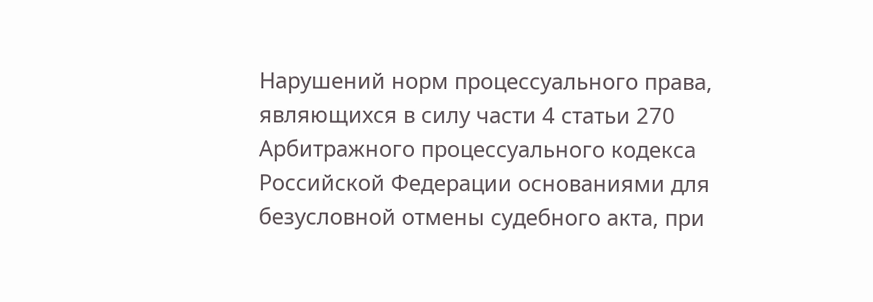Нарушений норм процессуального права, являющихся в силу части 4 статьи 270 Арбитражного процессуального кодекса Российской Федерации основаниями для безусловной отмены судебного акта, при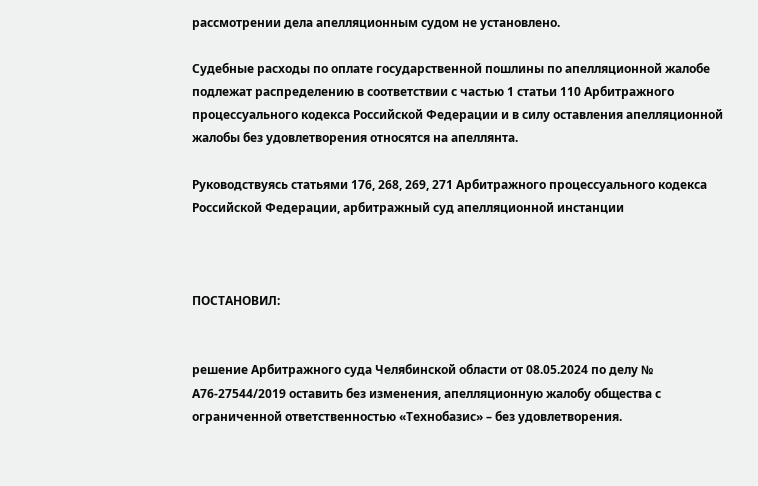рассмотрении дела апелляционным судом не установлено.

Судебные расходы по оплате государственной пошлины по апелляционной жалобе подлежат распределению в соответствии с частью 1 статьи 110 Арбитражного процессуального кодекса Российской Федерации и в силу оставления апелляционной жалобы без удовлетворения относятся на апеллянта.

Руководствуясь статьями 176, 268, 269, 271 Арбитражного процессуального кодекса Российской Федерации, арбитражный суд апелляционной инстанции



ПОСТАНОВИЛ:


решение Арбитражного суда Челябинской области от 08.05.2024 по делу № А76-27544/2019 оставить без изменения, апелляционную жалобу общества с ограниченной ответственностью «Технобазис» – без удовлетворения.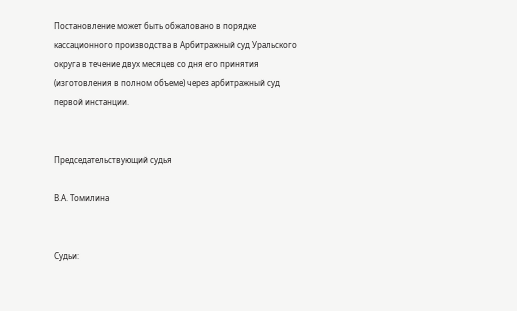Постановление может быть обжаловано в порядке кассационного производства в Арбитражный суд Уральского округа в течение двух месяцев со дня его принятия (изготовления в полном объеме) через арбитражный суд первой инстанции.


Председательствующий судья

В.А. Томилина


Судьи: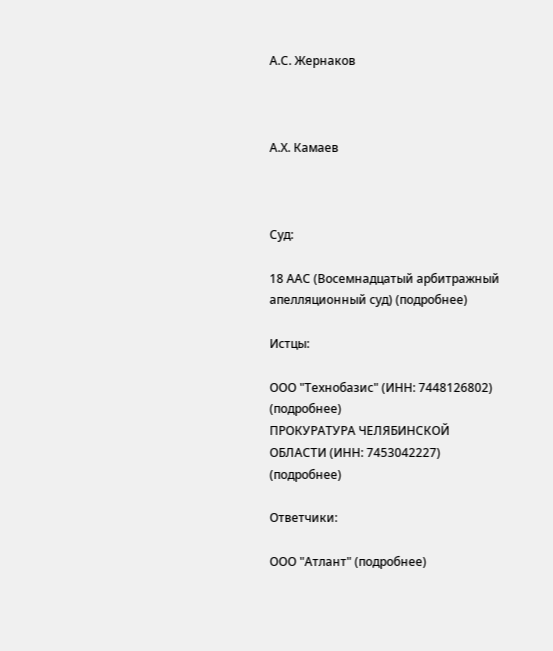А.С. Жернаков



А.Х. Камаев



Суд:

18 ААС (Восемнадцатый арбитражный апелляционный суд) (подробнее)

Истцы:

ООО "Технобазис" (ИНН: 7448126802) (подробнее)
ПРОКУРАТУРА ЧЕЛЯБИНСКОЙ ОБЛАСТИ (ИНН: 7453042227) (подробнее)

Ответчики:

ООО "Атлант" (подробнее)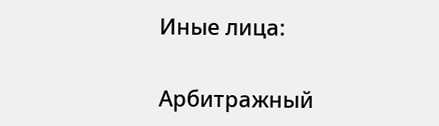Иные лица:

Арбитражный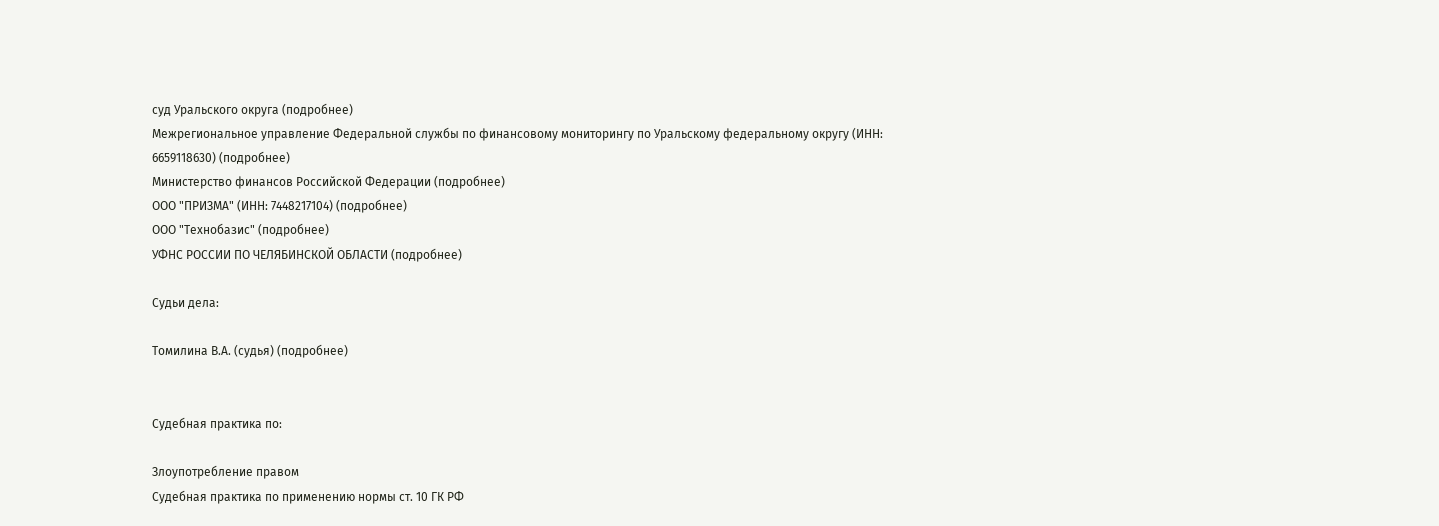суд Уральского округа (подробнее)
Межрегиональное управление Федеральной службы по финансовому мониторингу по Уральскому федеральному округу (ИНН: 6659118630) (подробнее)
Министерство финансов Российской Федерации (подробнее)
ООО "ПРИЗМА" (ИНН: 7448217104) (подробнее)
ООО "Технобазис" (подробнее)
УФНС РОССИИ ПО ЧЕЛЯБИНСКОЙ ОБЛАСТИ (подробнее)

Судьи дела:

Томилина В.А. (судья) (подробнее)


Судебная практика по:

Злоупотребление правом
Судебная практика по применению нормы ст. 10 ГК РФ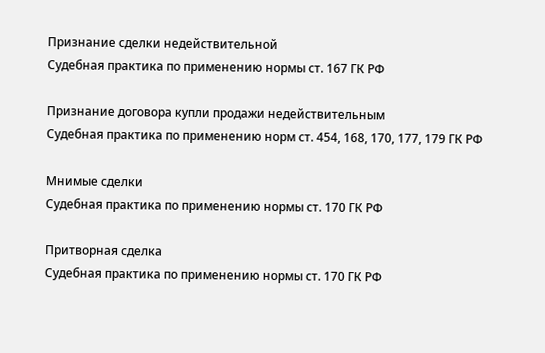Признание сделки недействительной
Судебная практика по применению нормы ст. 167 ГК РФ

Признание договора купли продажи недействительным
Судебная практика по применению норм ст. 454, 168, 170, 177, 179 ГК РФ

Мнимые сделки
Судебная практика по применению нормы ст. 170 ГК РФ

Притворная сделка
Судебная практика по применению нормы ст. 170 ГК РФ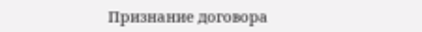Признание договора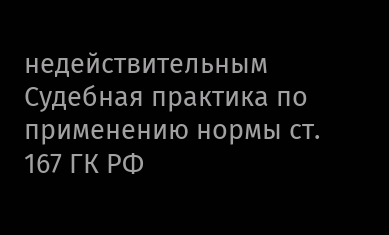недействительным
Судебная практика по применению нормы ст. 167 ГК РФ